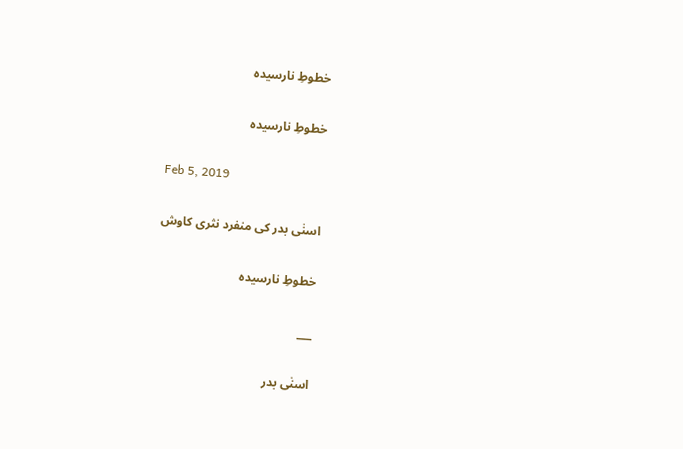خطوطِ نارسیدہ

خطوطِ نارسیدہ

Feb 5, 2019

اسنٰی بدر کی منفرد نثری کاوش

خطوطِ نارسیدہ

___

اسنٰی بدر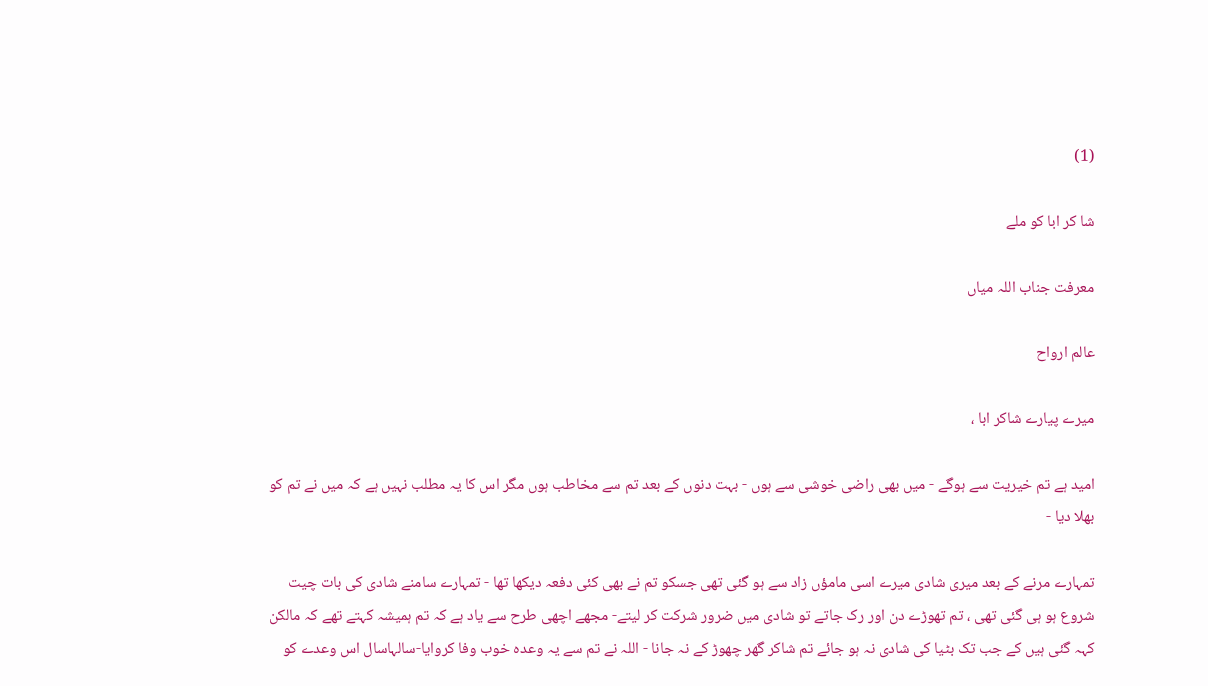(1)

شا کر ابا کو ملے

معرفت جناب اللہ میاں

عالم ارواح

میرے پیارے شاکر ابا ،

امید ہے تم خیریت سے ہوگے - میں بھی راضی خوشی سے ہوں - بہت دنوں کے بعد تم سے مخاطب ہوں مگر اس کا یہ مطلب نہیں ہے کہ میں نے تم کو بھلا دیا -

تمہارے مرنے کے بعد میری شادی میرے اسی مامؤں زاد سے ہو گئی تھی جسکو تم نے بھی کئی دفعہ دیکھا تھا - تمہارے سامنے شادی کی بات چیت شروع ہو ہی گئی تھی ، تم تھوڑے دن اور رک جاتے تو شادی میں ضرور شرکت کر لیتے- مجھے اچھی طرح سے یاد ہے کہ تم ہمیشہ کہتے تھے کہ مالکن کہہ گئی ہیں کے جب تک بٹیا کی شادی نہ ہو جائے تم شاکر گھر چھوڑ کے نہ جانا - اللہ نے تم سے یہ وعدہ خوب وفا کروایا-سالہاسال اس وعدے کو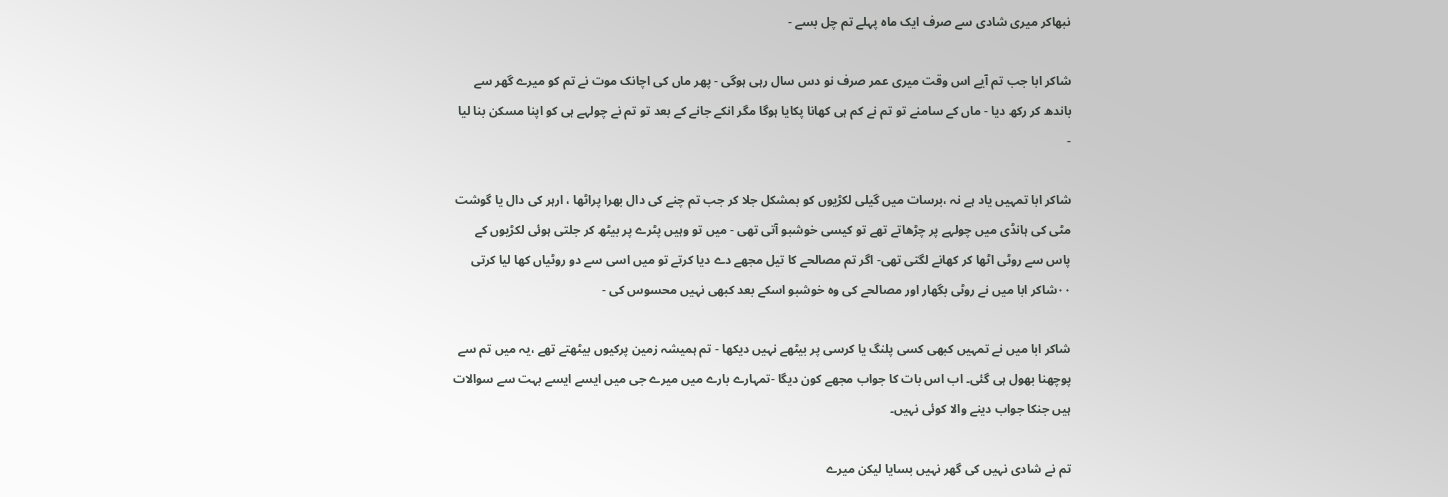نبھاکر میری شادی سے صرف ایک ماہ پہلے تم چل بسے -

شاکر ابا جب تم آیے اس وقت میری عمر صرف نو دس سال رہی ہوگی - پھر ماں کی اچانک موت نے تم کو میرے گھر سے باندھ کر رکھ دیا - ماں کے سامنے تو تم نے کم ہی کھانا پکایا ہوگا مگر انکے جانے کے بعد تو تم نے چولہے ہی کو اپنا مسکن بنا لیا -

شاکر ابا تمہیں یاد ہے نہ ،برسات میں گیلی لکڑیوں کو بمشکل جلا کر جب تم چنے کی دال بھرا پراٹھا ، ارہر کی دال یا گوشت مٹی کی ہانڈی میں چولہے پر چڑھاتے تھے تو کیسی خوشبو آتی تھی - میں تو وہیں پٹرے پر بیٹھ کر جلتی ہوئی لکڑیوں کے پاس سے روٹی اٹھا کر کھانے لگتی تھی- اگر تم مصالحے کا تیل مجھے دے دیا کرتے تو میں اسی سے دو روٹیاں کھا لیا کرتی ۰۰شاکر ابا میں نے روٹی بگھار اور مصالحے کی وہ خوشبو اسکے بعد کبھی نہیں محسوس کی -

شاکر ابا میں نے تمہیں کبھی کسی پلنگ یا کرسی پر بیٹھے نہیں دیکھا - تم ہمیشہ زمین پرکیوں بیٹھتے تھے ،یہ میں تم سے پوچھنا بھول ہی گئی۔ اب اس بات کا جواب مجھے کون دیگا -تمہارے بارے میں میرے جی میں ایسے ایسے بہت سے سوالات ہیں جنکا جواب دینے والا کوئی نہیں۔

تم نے شادی نہیں کی گھر نہیں بسایا لیکن میرے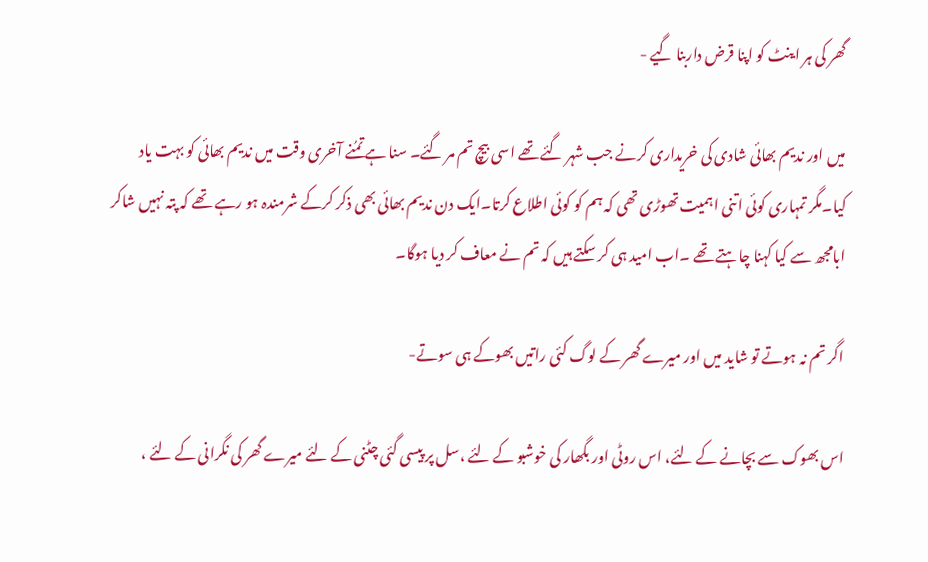گھر کی ہر اینٹ کو اپنا قرض داربنا گیے -

میں اور ندیم بھائی شادی کی خریداری کرنے جب شہر گئے تھے اسی بیچ تم مر گئے۔ سنا ہے تمُنے آخری وقت میں ندیم بھائی کو بہت یاد کیا۔مگر تمہاری کوئی اتنی اہمیت تھوڑی تھی کہ ہم کو کوئی اطلاع کرتا۔ایک دن ندیم بھائی بھی ذکر کرکے شرمندہ ہو رہے تھے کہ پتہ نہیں شاکر ابامجھ سے کیا کہنا چاہتے تھے ۔اب امید ہی کر سکتے ہیں کہ تم نے معاف کر دیا ہوگا۔

اگر تم نہ ہوتے تو شاید میں اور میرے گھر کے لوگ کئی راتیں بھوکے ہی سوتے-

اس بھوک سے بچانے کے لئے، اس روٹی اور بگھار کی خوشبو کے لئے ،سل پر پیسی گئی چٹنی کے لئے میرے گھر کی نگرانی کے لئے ،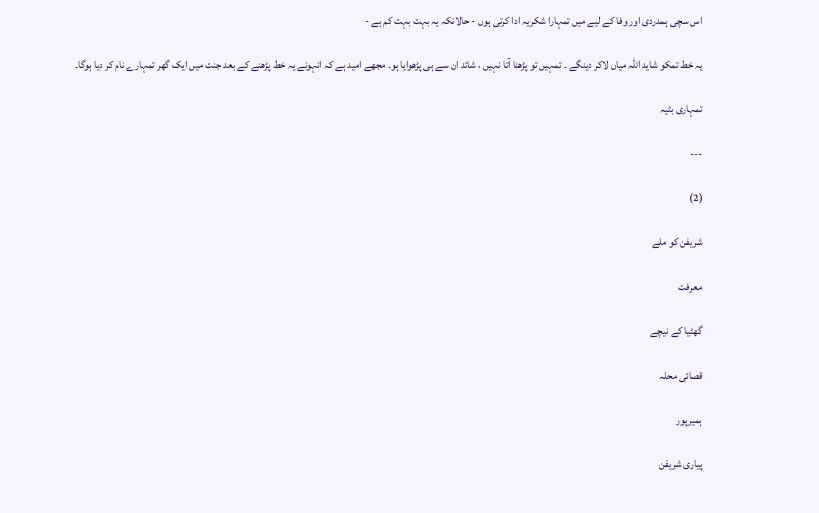اس سچی ہمدردی اور وفا کے لیے میں تمہارا شکریہ ادا کرتی ہوں - حالانکہ یہ بہت بہت کم ہے -

یہ خط تمکو شاید اللہ میاں لاکر دینگے ۔ تمہیں تو پڑھنا آتا نہیں ، شائد ان سے ہی پڑھوایا ہو۔ مجھے امید ہے کہ انہونے یہ خط پڑھنے کے بعد جنت میں ایک گھر تمہارے نام کر دیا ہوگا۔

تمہاری بٹیہ

---

(2)

شریفن کو ملے

معرفت

گھٹیا کے نیچے

قصائی محلہ

ہمیرپور

پیاری شریفن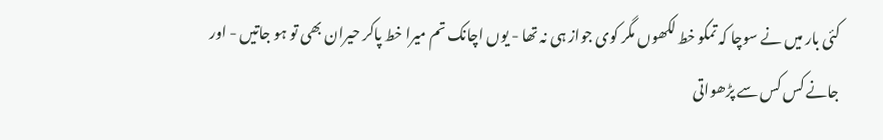کئی بار میں نے سوچا کہ تمکو خط لکھوں مگر کوی جواز ہی نہ تھا - یوں اچانک تم میرا خط پاکر حیران بھی تو ہو جاتیں - اور جانے کس کس سے پڑھواتی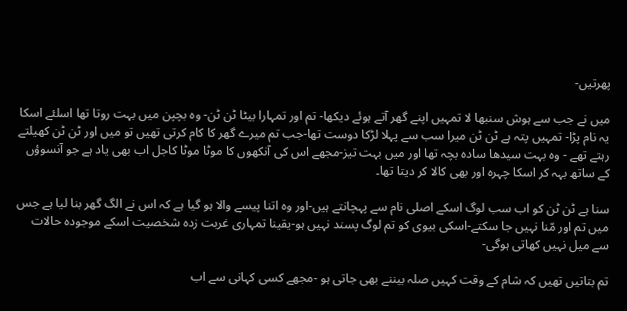پھرتیں-

میں نے جب سے ہوش سنبھا لا تمہیں اپنے گھر آتے ہوئے دیکھا- تم اور تمہارا بیٹا ٹن ٹن- وہ بچپن میں بہت روتا تھا اسلئے اسکا یہ نام پڑا- تمہیں پتہ ہے ٹن ٹن میرا سب سے پہلا لڑکا دوست تھا-جب تم میرے گھر کا کام کرتی تھیں تو میں اور ٹن ٹن کھیلتے رہتے تھے - وہ بہت سیدھا سادہ بچہ تھا اور میں بہت تیز-مجھے اس کی آنکھوں کا موٹا موٹا کاجل اب بھی یاد ہے جو آنسوؤں کے ساتھ بہہ کر اسکا چہرہ اور بھی کالا کر دیتا تھا۔

سنا ہے ٹن ٹن کو اب سب لوگ اسکے اصلی نام سے پہچانتے ہیں-اور وہ اتنا پیسے والا ہو گیا ہے کہ اس نے الگ گھر بنا لیا ہے جس میں تم اور مّنا نہیں جا سکتے-اسکی بیوی کو تم لوگ پسند نہیں ہو-یقینا تمہاری غربت زدہ شخصیت اسکے موجودہ حالات سے میل نہیں کھاتی ہوگی-

تم بتاتیں تھیں کہ شام کے وقت کہیں صلہ بیننے بھی جاتی ہو -مجھے کسی کہانی سے اب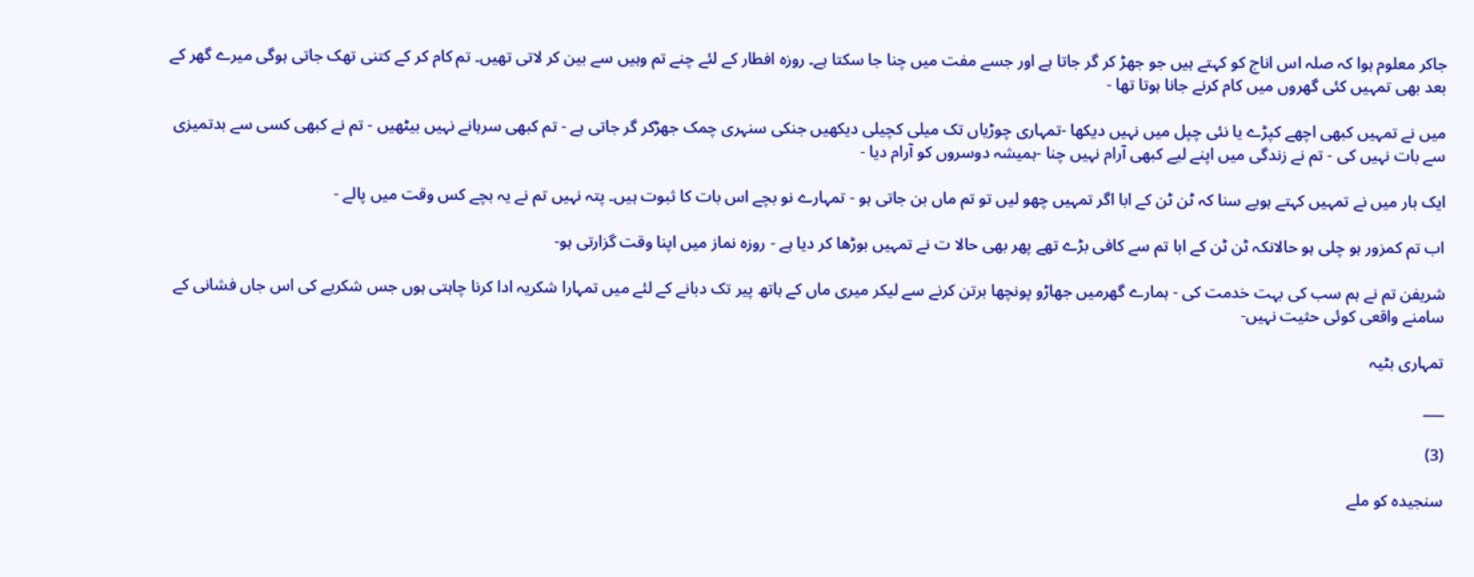جاکر معلوم ہوا کہ صلہ اس اناج کو کہتے ہیں جو جھڑ کر گر جاتا ہے اور جسے مفت میں چنا جا سکتا ہے۔ روزہ افطار کے لئے چنے تم وہیں سے بین کر لاتی تھیں۔ تم کام کر کے کتنی تھک جاتی ہوگی میرے گھر کے بعد بھی تمہیں کئی گھروں میں کام کرنے جانا ہوتا تھا -

میں نے تمہیں کبھی اچھے کپڑے یا نئی چپل میں نہیں دیکھا -تمہاری چوڑیاں تک میلی کچیلی دیکھیں جنکی سنہری چمک جھڑکر گر جاتی ہے - تم کبھی سرہانے نہیں بیٹھیں - تم نے کبھی کسی سے بدتمیزی سے بات نہیں کی - تم نے زندگی میں اپنے لیے کبھی آرام نہیں چنا -ہمیشہ دوسروں کو آرام دیا -

ایک بار میں نے تمہیں کہتے ہویے سنا کہ ٹن ٹن کے ابا اگر تمہیں چھو لیں تو تم ماں بن جاتی ہو - تمہارے نو بچے اس بات کا ثبوت ہیں۔ پتہ نہیں تم نے یہ بچے کس وقت میں پالے -

اب تم کمزور ہو چلی ہو حالانکہ ٹن ٹن کے ابا تم سے کافی بڑے تھے پھر بھی حالا ت نے تمہیں بوڑھا کر دیا ہے - روزہ نماز میں اپنا وقت گزارتی ہو-

شریفن تم نے ہم سب کی بہت خدمت کی - ہمارے گھرمیں جھاڑو پونچھا برتن کرنے سے لیکر میری ماں کے ہاتھ پیر تک دبانے کے لئے میں تمہارا شکریہ ادا کرنا چاہتی ہوں جس شکریے کی اس جاں فشانی کے سامنے واقعی کوئی حثیت نہیں-

تمہاری بٹیہ

___

(3)

سنجیدہ کو ملے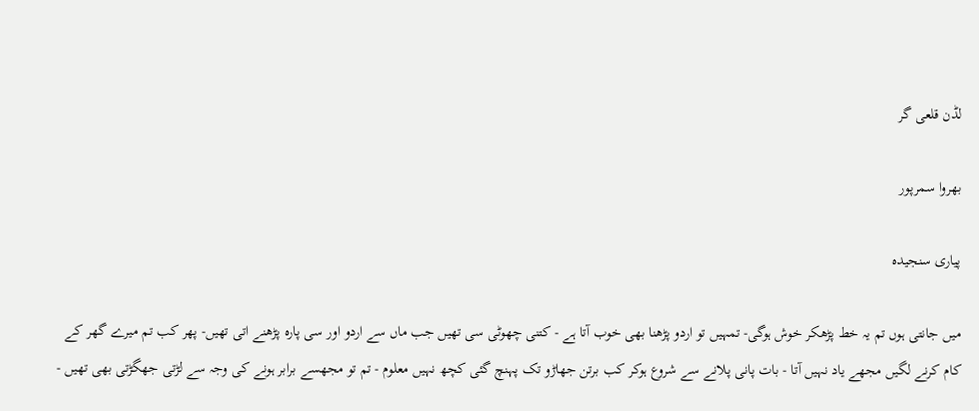لڈن قلعی گر

بھروا سمرپور

پیاری سنجیدہ

میں جانتی ہوں تم یہ خط پڑھکر خوش ہوگی- تمہیں تو اردو پڑھنا بھی خوب آتا ہے - کتنی چھوٹی سی تھیں جب ماں سے اردو اور سی پارہ پڑھنے اتی تھیں- پھر کب تم میرے گھر کے کام کرنے لگیں مجھے یاد نہیں آتا - بات پانی پلانے سے شروع ہوکر کب برتن جھاڑو تک پہنچ گئی کچھ نہیں معلوم - تم تو مجھسے برابر ہونے کی وجہ سے لڑتی جھگڑتی بھی تھیں -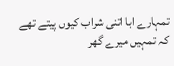تمہارے ابا اتنی شراب کیوں پیتے تھے کہ تمہیں میرے گھر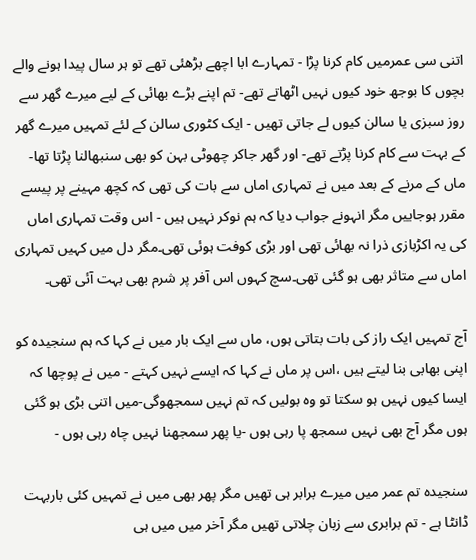اتنی سی عمرمیں کام کرنا پڑا - تمہارے ابا اچھے بڑھئی تھے تو ہر سال پیدا ہونے والے بچوں کا بوجھ خود کیوں نہیں اٹھاتے تھے- تم اپنے بڑے بھائی کے لیے میرے گھر سے روز سبزی یا سالن کیوں لے جاتی تھیں - ایک کٹوری سالن کے لئے تمہیں میرے گھر کے بہت سے کام کرنا پڑتے تھے- اور گھر جاکر چھوٹی بہن کو بھی سنبھالنا پڑتا تھا- ماں کے مرنے کے بعد میں نے تمہاری اماں سے بات کی تھی کہ کچھ مہینے پر پیسے مقرر ہوجاییں مگر انہونے جواب دیا کہ ہم نوکر نہیں ہیں - اس وقت تمہاری اماں کی یہ اکڑبازی ذرا نہ بھائی تھی اور بڑی کوفت ہوئی تھی۔مگر دل میں کہیں تمہاری اماں سے متاثر بھی ہو گئی تھی۔سچ کہوں اس آفر پر شرم بھی بہت آئی تھی۔

آج تمہیں ایک راز کی بات بتاتی ہوں، ماں سے ایک بار میں نے کہا کہ ہم سنجیدہ کو اپنی بھابی بنا لیتے ہیں ،اس پر ماں نے کہا کہ ایسے نہیں کہتے - میں نے پوچھا کہ ایسا کیوں نہیں ہو سکتا تو وہ بولیں کہ تم نہیں سمجھوگی-میں اتنی بڑی ہو گئی ہوں مگر آج بھی نہیں سمجھ پا رہی ہوں -یا پھر سمجھنا نہیں چاہ رہی ہوں -

سنجیدہ تم عمر میں میرے برابر ہی تھیں مگر پھر بھی میں نے تمہیں کئی باربہت ڈانٹا ہے - تم برابری سے زبان چلاتی تھیں مگر آخر میں میں ہی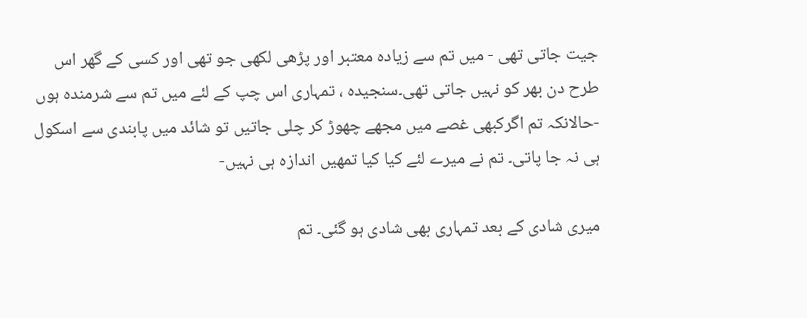جیت جاتی تھی - میں تم سے زیادہ معتبر اور پڑھی لکھی جو تھی اور کسی کے گھر اس طرح دن بھر کو نہیں جاتی تھی۔سنجیدہ ، تمہاری اس چپ کے لئے میں تم سے شرمندہ ہوں -حالانکہ تم اگرکبھی غصے میں مجھے چھوڑ کر چلی جاتیں تو شائد میں پابندی سے اسکول ہی نہ جا پاتی۔ تم نے میرے لئے کیا کیا تمھیں اندازہ ہی نہیں-

میری شادی کے بعد تمہاری بھی شادی ہو گئی۔ تم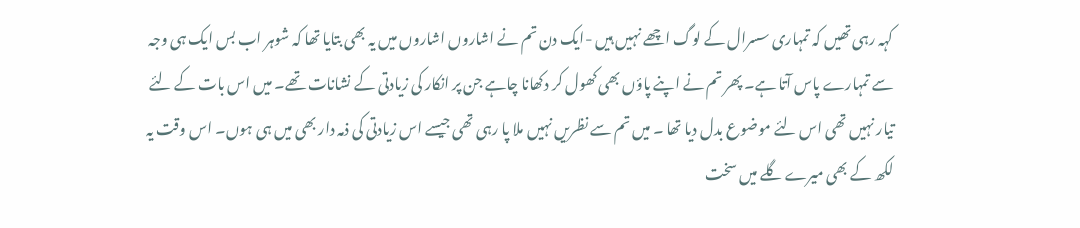کہہ رہی تھیں کہ تمہاری سسرال کے لوگ اچھے نہیں ہیں -ایک دن تم نے اشاروں اشاروں میں یہ بھی بتایا تھا کہ شوہر اب بس ایک ہی وجہ سے تمہارے پاس آتا ہے۔ پھر تم نے اپنے پاؤں بھی کھول کر دکھانا چاہے جن پر انکار کی زیادتی کے نشانات تھے۔ میں اس بات کے لئے تیار نہیں تھی اس لئے موضوع بدل دیا تھا ۔ میں تم سے نظریں نہیں ملا پا رہی تھی جیسے اس زیادتی کی ذمہ دار بھی میں ہی ہوں۔ اس وقت یہ لکھ کے بھی میرے گلے میں سخت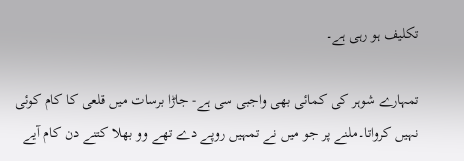تکلیف ہو رہی ہے۔

تمہارے شوہر کی کمائی بھی واجبی سی ہے- جاڑا برسات میں قلعی کا کام کوئی نہیں کرواتا۔ملنے پر جو میں نے تمہیں روپے دے تھے وو بھلا کتنے دن کام آیے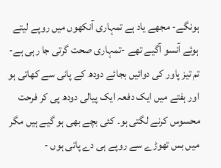ہونگے- مجھے یاد ہے تمہاری آنکھوں میں روپے لیتے ہوئے آنسو آگیے تھے -تمہاری صحت گرتی جا رہی ہے-تم تیز پاور کی دوائیں بجائے دودھ کے پانی سے کھاتی ہو اور ہفتے میں ایک دفعہ ایک پیالی دودھ پی کر فرحت محسوس کرنے لگتی ہو۔ کئی بچے بھی ہو گیے ہیں مگر میں بس تھوڑے سے روپے ہی دے پاتی ہوں -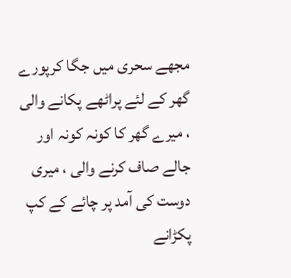مجھے سحری میں جگا کرپورے گھر کے لئے پراٹھے پکانے والی ، میرے گھر کا کونہ کونہ اور جالے صاف کرنے والی ، میری دوست کی آمد پر چائے کے کپ پکڑانے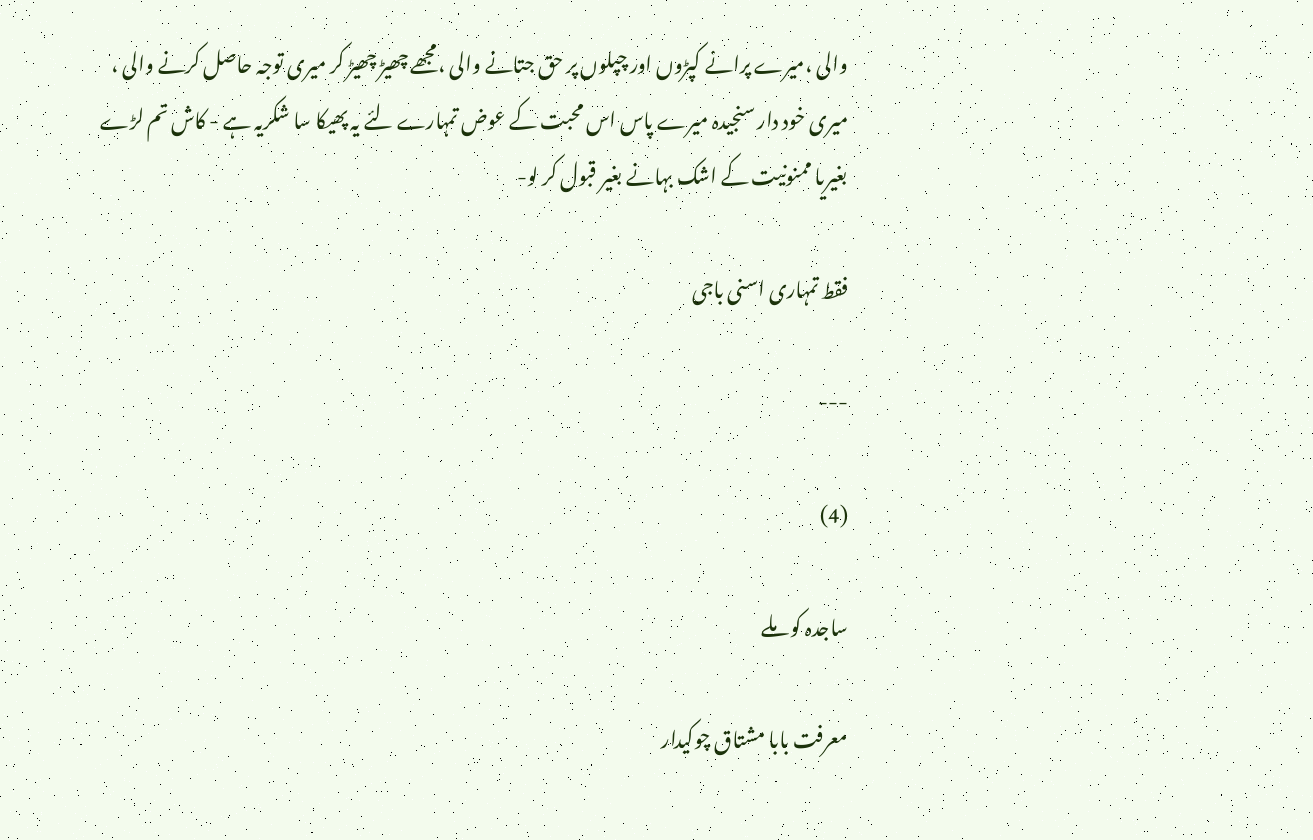والی ،میرے پرانے کپڑوں اور چپلوں پر حق جتانے والی ،مجھے چھیڑ چھیڑ کر میری توجہ حاصل کرنے والی ، میری خود دار سنجیدہ میرے پاس اس محبت کے عوض تمہارے لئے یہ پھیکا سا شکریہ ہے - کاش تم لڑے بغیریا ممنونیت کے اشک بہانے بغیر قبول کر لو-

فقط تمہاری اسنی باجی

---

(4)

ساجدہ کو ملے

معرفت بابا مشتاق چوکیدار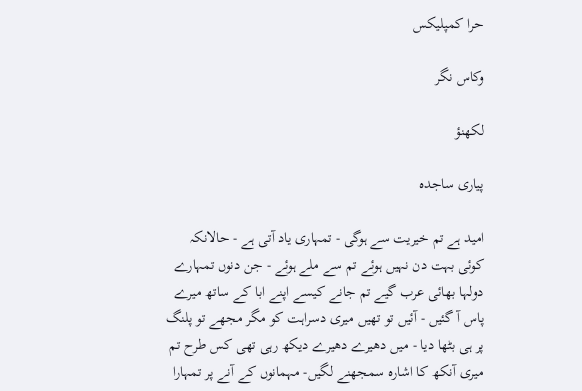حرا کمپلیکس

وکاس نگر

لکھنؤ

پیاری ساجدہ

امید ہے تم خیریت سے ہوگی - تمہاری یاد آتی ہے - حالانکہ کوئی بہت دن نہیں ہوئے تم سے ملے ہوئے - جن دنوں تمہارے دولہا بھائی عرب گیے تم جانے کیسے اپنے ابا کے ساتھ میرے پاس آ گئیں - آئیں تو تھیں میری دسراہت کو مگر مجھے تو پلنگ پر ہی بٹھا دیا - میں دھیرے دھیرے دیکھ رہی تھی کس طرح تم میری آنکھ کا اشارہ سمجھنے لگیں- مہمانوں کے آنے پر تمہارا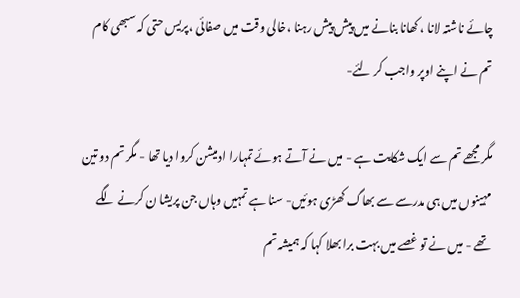چائے ناشتہ لانا ، کھانا بنانے میں پیش پیش رہنا ،خالی وقت میں صفائی ،پریس حتی کہ سبھی کام تم نے اپنے اوپر واجب کر لئے-

مگر مجھے تم سے ایک شکایت ہے - میں نے آتے ہوئے تمہارا ادمیشن کروا دیا تھا - مگر تم دو تین مہینوں میں ہی مدرسے سے بھاگ کھڑی ہوئیں- سنا ہے تمہیں وہاں جن پریشا ن کرنے لگے تھے - میں نے تو غصے میں بہت برا بھلا کہا کہ ہمیشہ تم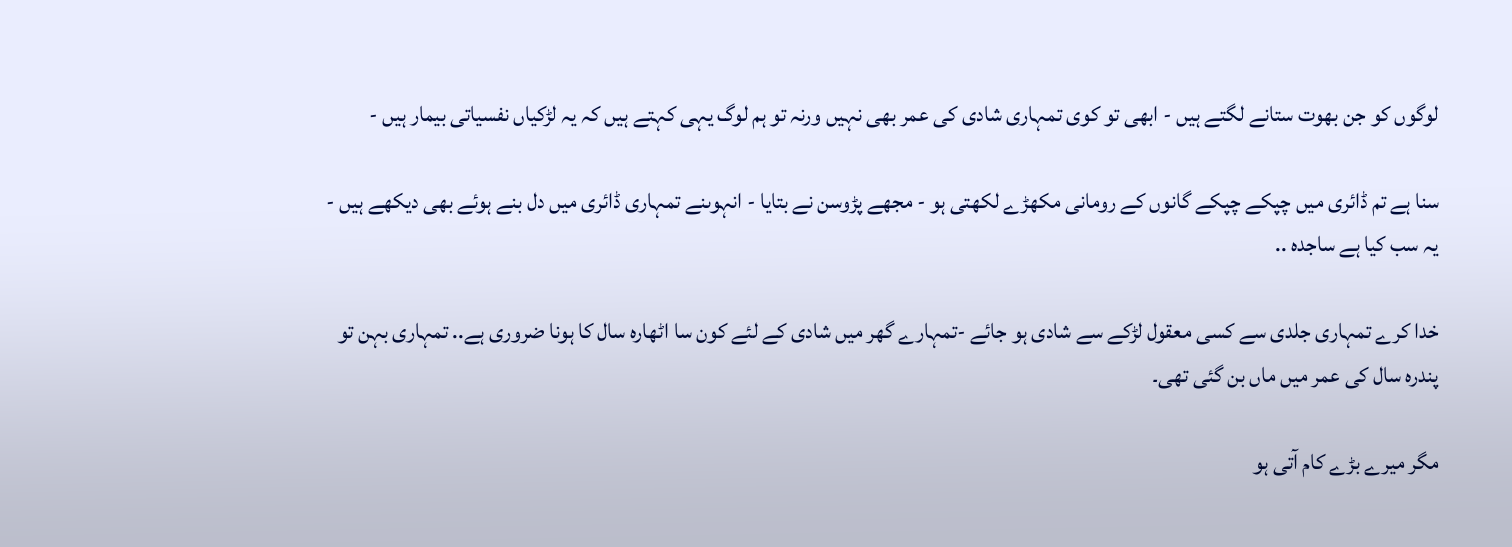لوگوں کو جن بھوت ستانے لگتے ہیں - ابھی تو کوی تمہاری شادی کی عمر بھی نہیں ورنہ تو ہم لوگ یہی کہتے ہیں کہ یہ لڑکیاں نفسیاتی بیمار ہیں -

سنا ہے تم ڈائری میں چپکے چپکے گانوں کے رومانی مکھڑے لکھتی ہو - مجھے پڑوسن نے بتایا - انہوںنے تمہاری ڈائری میں دل بنے ہوئے بھی دیکھے ہیں - یہ سب کیا ہے ساجدہ ..

خدا کرے تمہاری جلدی سے کسی معقول لڑکے سے شادی ہو جائے -تمہارے گھر میں شادی کے لئے کون سا اٹھارہ سال کا ہونا ضروری ہے.. تمہاری بہن تو پندرہ سال کی عمر میں ماں بن گئی تھی۔

مگر میرے بڑے کام آتی ہو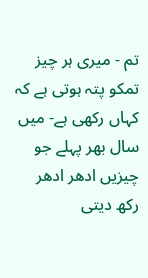تم - میری ہر چیز تمکو پتہ ہوتی ہے کہ کہاں رکھی ہے- میں سال بھر پہلے جو چیزیں ادھر ادھر رکھ دیتی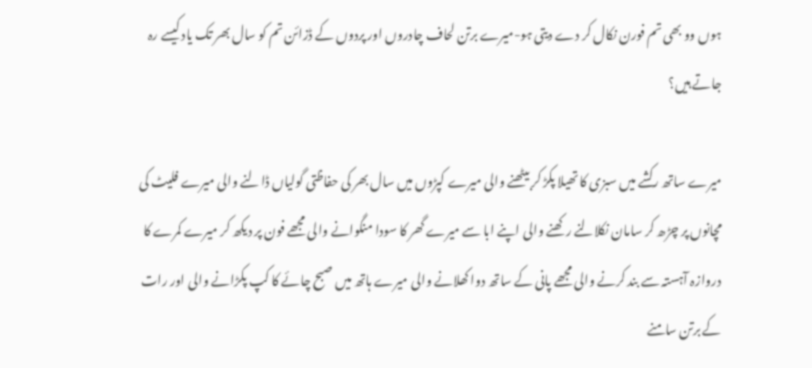ہوں وو بھی تم فورن نکال کر دے دیتی ہو-میرے برتن لحاف چادروں اور پردوں کے ڈزائن تم کو سال بھر تک یاد کیسے رہ جاتے ہیں؟

میرے ساتھ رکشے میں سبزی کا تھیلا پکڑ کر بیٹھنے والی میرے کپڑوں میں سال بھر کی حفاظتی گولیاں ڈالنے والی میرے فلیٹ کی مچانوں پر چڑھ کر سامان نکلالنے رکھنے والی اپنے ابا سے میرے گھر کا سودا منگوانے والی مجھے فون پر دیکھ کر میرے کمرے کا دروازہ آہستہ سے بند کرنے والی مجھے پانی کے ساتھ دوا کھلانے والی میرے ہاتھ میں صبح چائے کا کپ پکڑانے والی اور رات کے برتن سامنے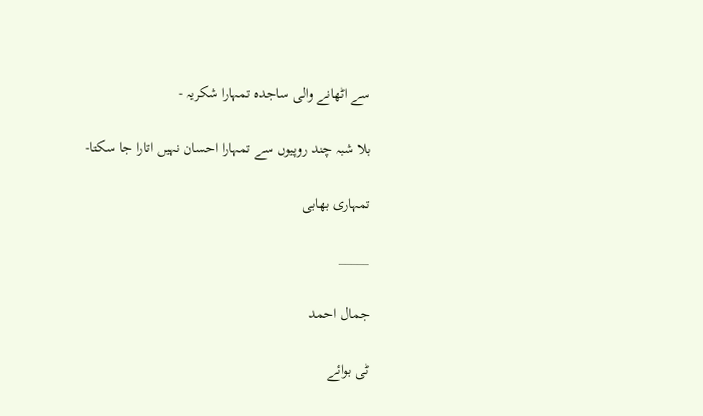سے اٹھانے والی ساجدہ تمہارا شکریہ -

بلا شبہ چند روپیوں سے تمہارا احسان نہیں اتارا جا سکتا-

تمہاری بھابی

_____

جمال احمد

ٹی بوائے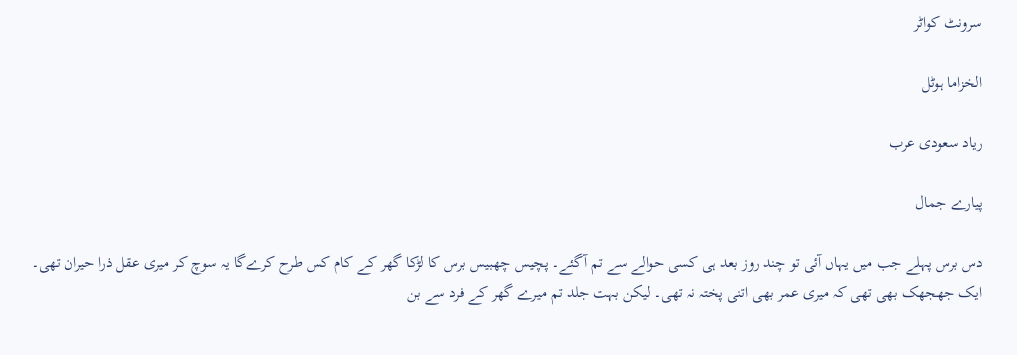سرونٹ کواٹر

الخزاما ہوٹل

ریاد سعودی عرب

پیارے جمال

دس برس پہلے جب میں یہاں آئی تو چند روز بعد ہی کسی حوالے سے تم آگئے۔ پچیس چھبیس برس کا لڑکا گھر کے کام کس طرح کرےگا یہ سوچ کر میری عقل ذرا حیران تھی۔ ایک جھجھک بھی تھی کہ میری عمر بھی اتنی پختہ نہ تھی۔ لیکن بہت جلد تم میرے گھر کے فرد سے بن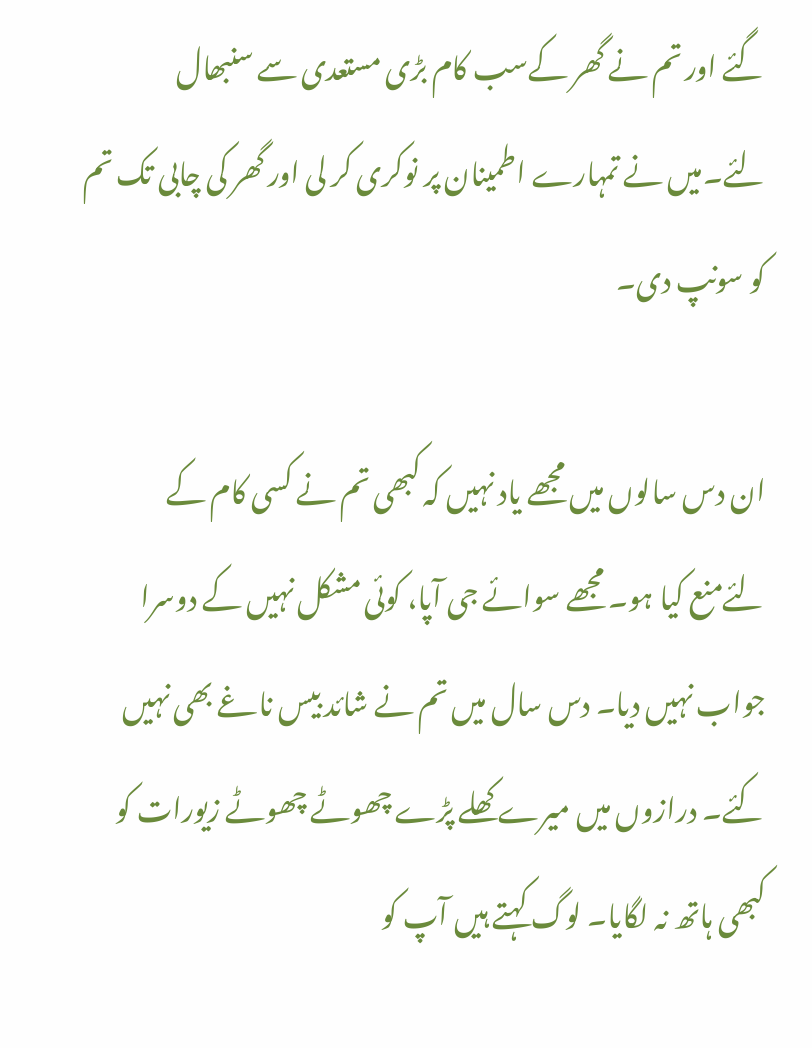گئے اور تم نے گھر کےسب کام بڑی مستعدی سے سنبھال لئے۔میں نے تمہارے اطمینان پر نوکری کر لی اور گھر کی چابی تک تم کو سونپ دی۔

ان دس سالوں میں مجھے یاد نہیں کہ کبھی تم نے کسی کام کے لئےمنع کیا ہو۔ مجھے سوائے جی آپا، کوئی مشکل نہیں کے دوسرا جواب نہیں دیا۔ دس سال میں تم نے شائد بیس ناغے بھی نہیں کئے۔ درازوں میں میرے کھلے پڑے چھوٹے چھوٹے زیورات کو کبھی ہاتھ نہ لگایا۔ لوگ کہتے ہیں آپ کو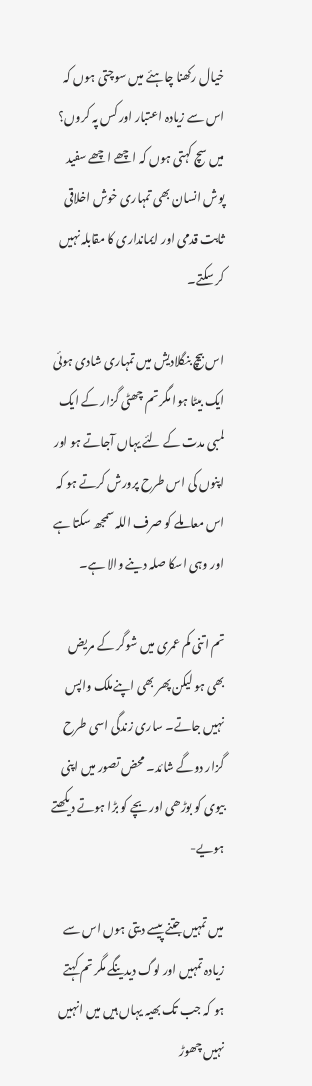خیال رکھنا چاہئے میں سوچتی ہوں کہ اس سے زیادہ اعتبار اور کس پہ کروں؟ میں سچ کہتی ہوں کہ اچھے اچھے سفید پوش انسان بھی تمہاری خوش اخلاقی ثابت قدمی اور ایمانداری کا مقابلہ نہیں کر سکتے۔

اس بیچ بنگلادیش میں تمہاری شادی ہوئی ایک بیٹا ہوا مگر تم چھٹی گزار کے ایک لمبی مدت کے لئے یہاں آجاتے ہو اور اپنوں کی اس طرح پرورش کرتے ہو کہ اس معاملے کو صرف اللہ سمجھ سکتا ہے اور وہی اسکا صلہ دینے والا ہے۔

تم اتنی کم عمری میں شوگر کے مریض بھی ہو لیکن پھر بھی اپنےملک واپس نہیں جاتے۔ ساری زندگی اسی طرح گزار دوگے شائد۔ محض تصور میں اپنی بیوی کو بوڑھی اور بچے کو بڑا ہوتے دیکھتے ہویے-

میں تمہیں جتنے پیسے دیتی ہوں اس سے زیادہ تمہیں اور لوگ دیدینگے مگر تم کہتے ہو کہ جب تک بھیہ یہاں ہیں میں انہیں نہیں چھوڑ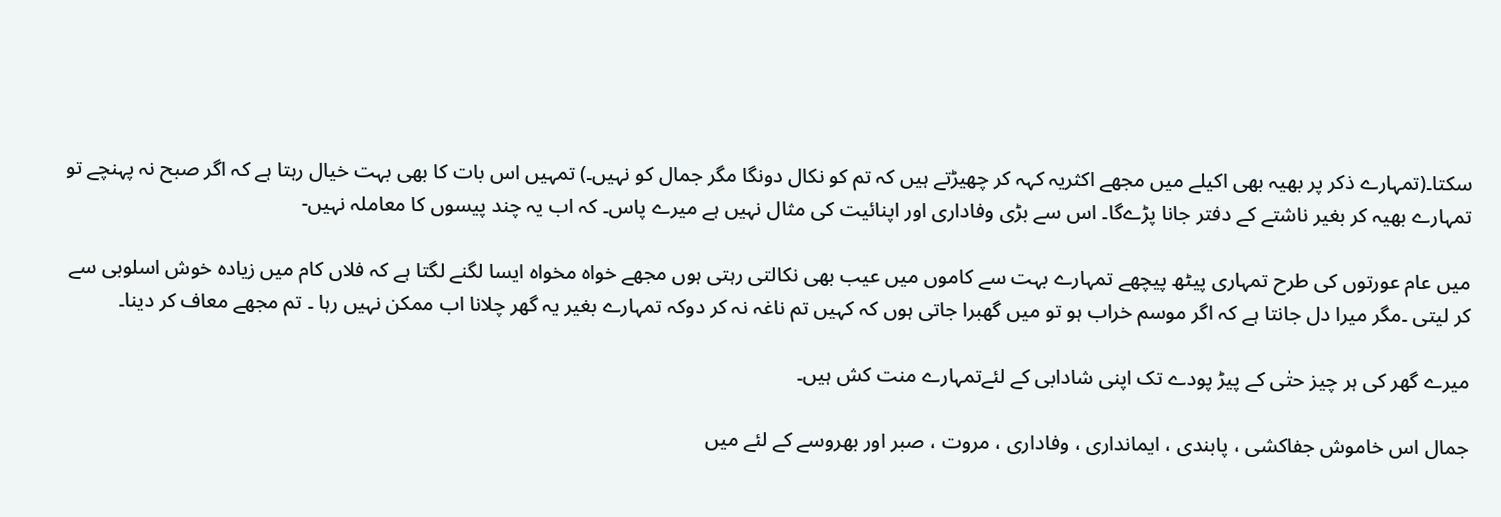سکتا۔(تمہارے ذکر پر بھیہ بھی اکیلے میں مجھے اکثریہ کہہ کر چھیڑتے ہیں کہ تم کو نکال دونگا مگر جمال کو نہیں۔) تمہیں اس بات کا بھی بہت خیال رہتا ہے کہ اگر صبح نہ پہنچے تو تمہارے بھیہ کر بغیر ناشتے کے دفتر جانا پڑےگا۔ اس سے بڑی وفاداری اور اپنائیت کی مثال نہیں ہے میرے پاس۔ کہ اب یہ چند پیسوں کا معاملہ نہیں-

میں عام عورتوں کی طرح تمہاری پیٹھ پیچھے تمہارے بہت سے کاموں میں عیب بھی نکالتی رہتی ہوں مجھے خواہ مخواہ ایسا لگنے لگتا ہے کہ فلاں کام میں زیادہ خوش اسلوبی سے کر لیتی ۔مگر میرا دل جانتا ہے کہ اگر موسم خراب ہو تو میں گھبرا جاتی ہوں کہ کہیں تم ناغہ نہ کر دوکہ تمہارے بغیر یہ گھر چلانا اب ممکن نہیں رہا ۔ تم مجھے معاف کر دینا۔

میرے گھر کی ہر چیز حتٰی کے پیڑ پودے تک اپنی شادابی کے لئےتمہارے منت کش ہیں۔

جمال اس خاموش جفاکشی ، پابندی ، ایمانداری ، وفاداری ، مروت ، صبر اور بھروسے کے لئے میں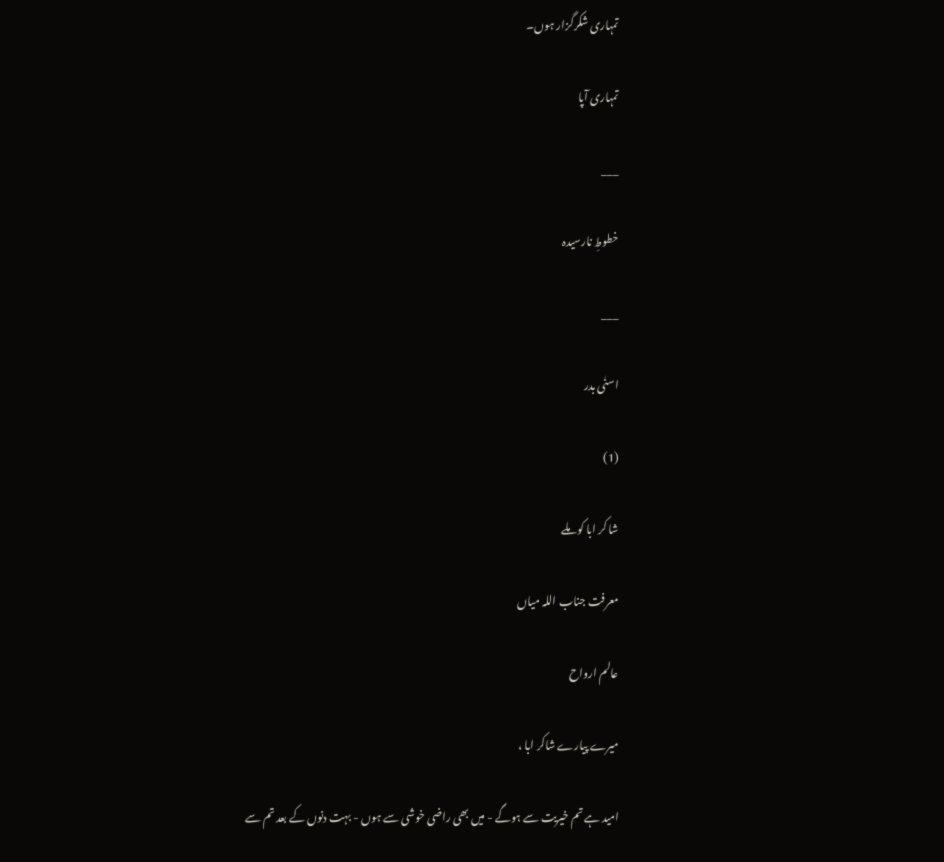تمہاری شکرگزار ہوں۔

تمہاری آپا

___

خطوطِ نارسیدہ

___

اسنٰی بدر

(1)

شا کر ابا کو ملے

معرفت جناب اللہ میاں

عالم ارواح

میرے پیارے شاکر ابا ،

امید ہے تم خیریت سے ہوگے - میں بھی راضی خوشی سے ہوں - بہت دنوں کے بعد تم سے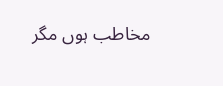مخاطب ہوں مگر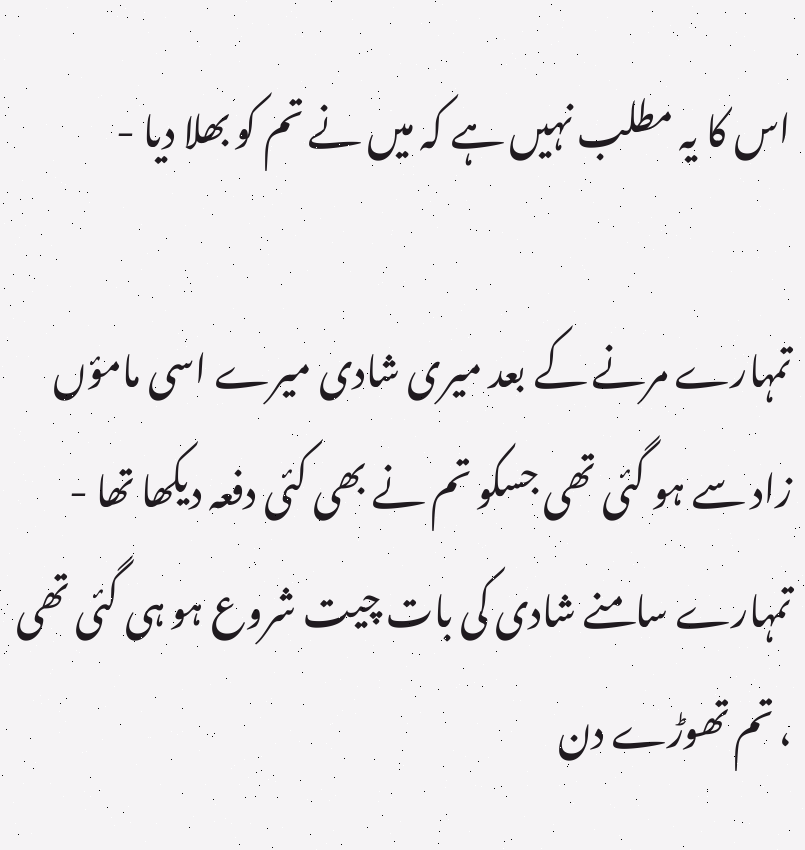اس کا یہ مطلب نہیں ہے کہ میں نے تم کو بھلا دیا -

تمہارے مرنے کے بعد میری شادی میرے اسی مامؤں زاد سے ہو گئی تھی جسکو تم نے بھی کئی دفعہ دیکھا تھا - تمہارے سامنے شادی کی بات چیت شروع ہو ہی گئی تھی ، تم تھوڑے دن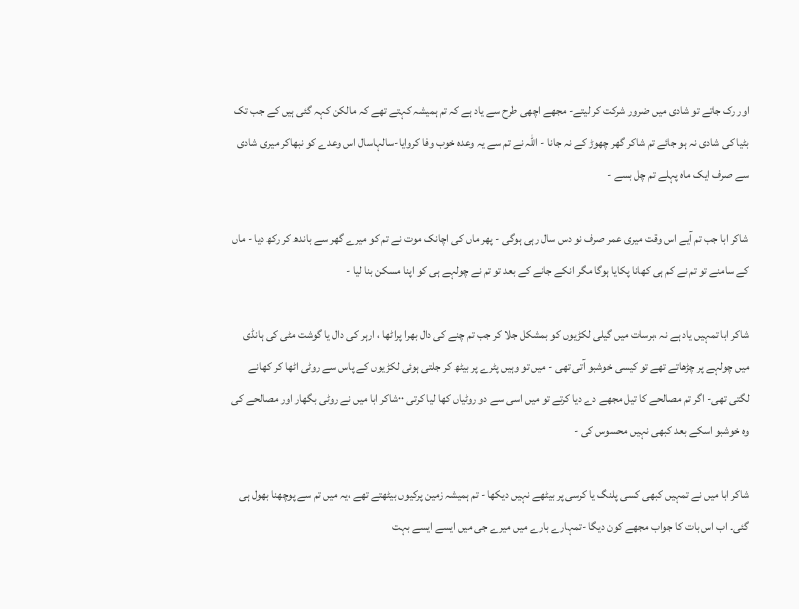اور رک جاتے تو شادی میں ضرور شرکت کر لیتے- مجھے اچھی طرح سے یاد ہے کہ تم ہمیشہ کہتے تھے کہ مالکن کہہ گئی ہیں کے جب تک بٹیا کی شادی نہ ہو جائے تم شاکر گھر چھوڑ کے نہ جانا - اللہ نے تم سے یہ وعدہ خوب وفا کروایا-سالہاسال اس وعدے کو نبھاکر میری شادی سے صرف ایک ماہ پہلے تم چل بسے -

شاکر ابا جب تم آیے اس وقت میری عمر صرف نو دس سال رہی ہوگی - پھر ماں کی اچانک موت نے تم کو میرے گھر سے باندھ کر رکھ دیا - ماں کے سامنے تو تم نے کم ہی کھانا پکایا ہوگا مگر انکے جانے کے بعد تو تم نے چولہے ہی کو اپنا مسکن بنا لیا -

شاکر ابا تمہیں یاد ہے نہ ،برسات میں گیلی لکڑیوں کو بمشکل جلا کر جب تم چنے کی دال بھرا پراٹھا ، ارہر کی دال یا گوشت مٹی کی ہانڈی میں چولہے پر چڑھاتے تھے تو کیسی خوشبو آتی تھی - میں تو وہیں پٹرے پر بیٹھ کر جلتی ہوئی لکڑیوں کے پاس سے روٹی اٹھا کر کھانے لگتی تھی- اگر تم مصالحے کا تیل مجھے دے دیا کرتے تو میں اسی سے دو روٹیاں کھا لیا کرتی ۰۰شاکر ابا میں نے روٹی بگھار اور مصالحے کی وہ خوشبو اسکے بعد کبھی نہیں محسوس کی -

شاکر ابا میں نے تمہیں کبھی کسی پلنگ یا کرسی پر بیٹھے نہیں دیکھا - تم ہمیشہ زمین پرکیوں بیٹھتے تھے ،یہ میں تم سے پوچھنا بھول ہی گئی۔ اب اس بات کا جواب مجھے کون دیگا -تمہارے بارے میں میرے جی میں ایسے ایسے بہت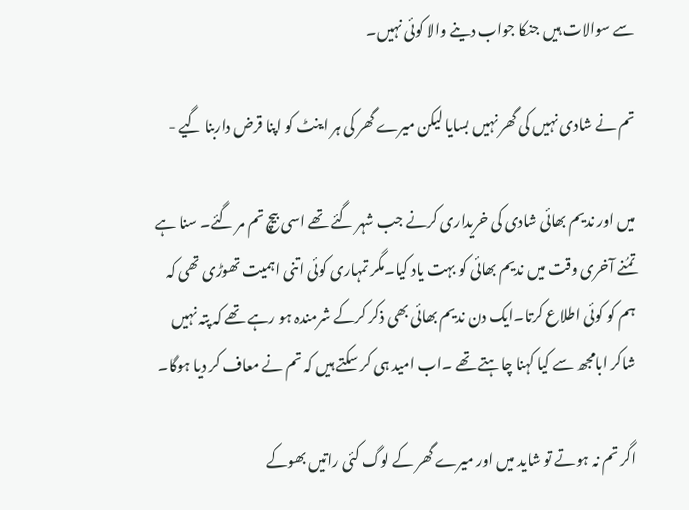سے سوالات ہیں جنکا جواب دینے والا کوئی نہیں۔

تم نے شادی نہیں کی گھر نہیں بسایا لیکن میرے گھر کی ہر اینٹ کو اپنا قرض داربنا گیے -

میں اور ندیم بھائی شادی کی خریداری کرنے جب شہر گئے تھے اسی بیچ تم مر گئے۔ سنا ہے تمُنے آخری وقت میں ندیم بھائی کو بہت یاد کیا۔مگر تمہاری کوئی اتنی اہمیت تھوڑی تھی کہ ہم کو کوئی اطلاع کرتا۔ایک دن ندیم بھائی بھی ذکر کرکے شرمندہ ہو رہے تھے کہ پتہ نہیں شاکر ابامجھ سے کیا کہنا چاہتے تھے ۔اب امید ہی کر سکتے ہیں کہ تم نے معاف کر دیا ہوگا۔

اگر تم نہ ہوتے تو شاید میں اور میرے گھر کے لوگ کئی راتیں بھوکے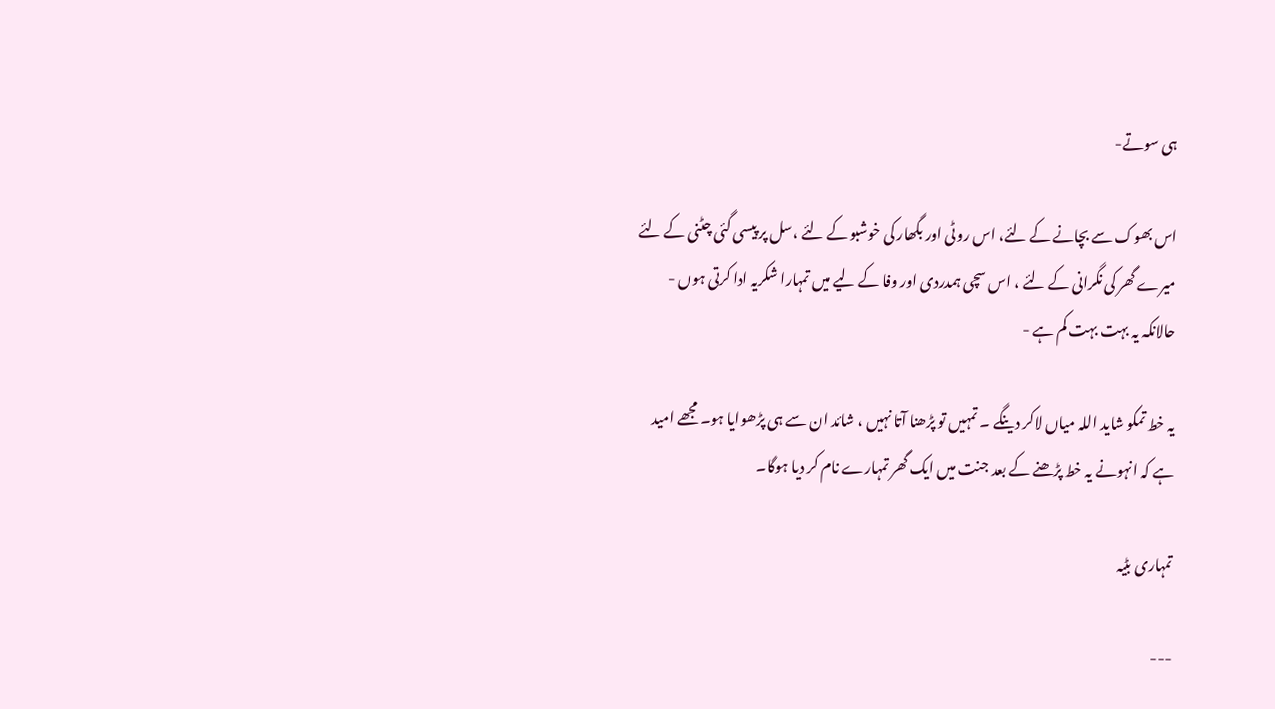ہی سوتے-

اس بھوک سے بچانے کے لئے، اس روٹی اور بگھار کی خوشبو کے لئے ،سل پر پیسی گئی چٹنی کے لئے میرے گھر کی نگرانی کے لئے ، اس سچی ہمدردی اور وفا کے لیے میں تمہارا شکریہ ادا کرتی ہوں - حالانکہ یہ بہت بہت کم ہے -

یہ خط تمکو شاید اللہ میاں لاکر دینگے ۔ تمہیں تو پڑھنا آتا نہیں ، شائد ان سے ہی پڑھوایا ہو۔ مجھے امید ہے کہ انہونے یہ خط پڑھنے کے بعد جنت میں ایک گھر تمہارے نام کر دیا ہوگا۔

تمہاری بٹیہ

---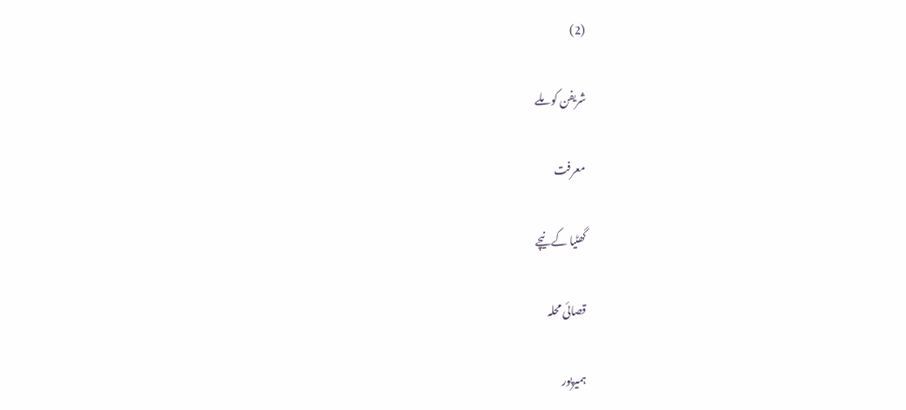(2)

شریفن کو ملے

معرفت

گھٹیا کے نیچے

قصائی محلہ

ہمیرپور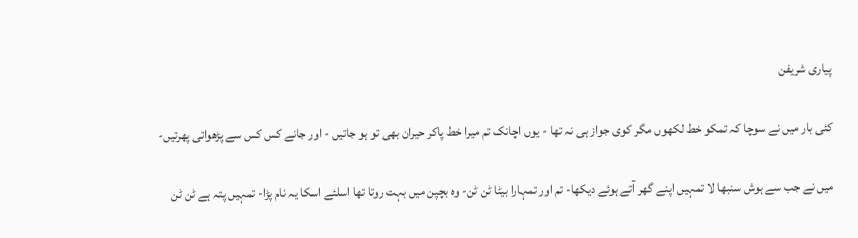پیاری شریفن

کئی بار میں نے سوچا کہ تمکو خط لکھوں مگر کوی جواز ہی نہ تھا - یوں اچانک تم میرا خط پاکر حیران بھی تو ہو جاتیں - اور جانے کس کس سے پڑھواتی پھرتیں-

میں نے جب سے ہوش سنبھا لا تمہیں اپنے گھر آتے ہوئے دیکھا- تم اور تمہارا بیٹا ٹن ٹن- وہ بچپن میں بہت روتا تھا اسلئے اسکا یہ نام پڑا- تمہیں پتہ ہے ٹن ٹن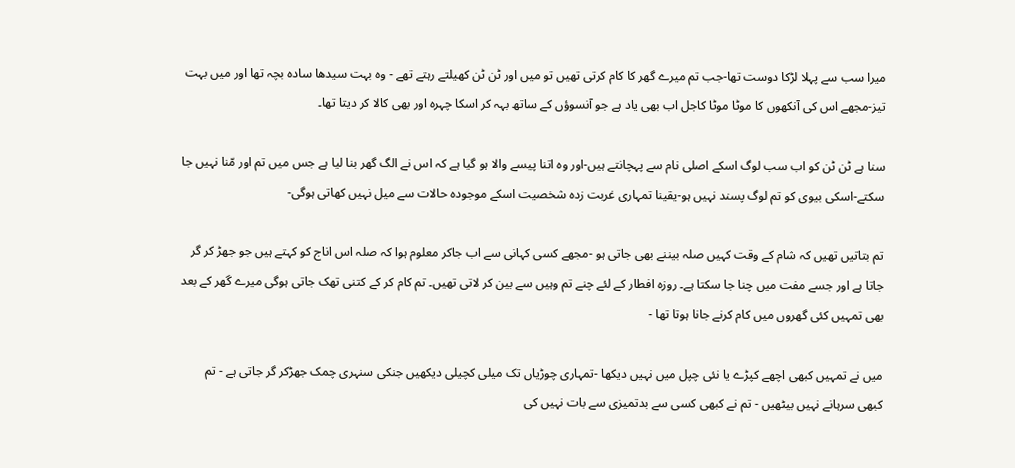میرا سب سے پہلا لڑکا دوست تھا-جب تم میرے گھر کا کام کرتی تھیں تو میں اور ٹن ٹن کھیلتے رہتے تھے - وہ بہت سیدھا سادہ بچہ تھا اور میں بہت تیز-مجھے اس کی آنکھوں کا موٹا موٹا کاجل اب بھی یاد ہے جو آنسوؤں کے ساتھ بہہ کر اسکا چہرہ اور بھی کالا کر دیتا تھا۔

سنا ہے ٹن ٹن کو اب سب لوگ اسکے اصلی نام سے پہچانتے ہیں-اور وہ اتنا پیسے والا ہو گیا ہے کہ اس نے الگ گھر بنا لیا ہے جس میں تم اور مّنا نہیں جا سکتے-اسکی بیوی کو تم لوگ پسند نہیں ہو-یقینا تمہاری غربت زدہ شخصیت اسکے موجودہ حالات سے میل نہیں کھاتی ہوگی-

تم بتاتیں تھیں کہ شام کے وقت کہیں صلہ بیننے بھی جاتی ہو -مجھے کسی کہانی سے اب جاکر معلوم ہوا کہ صلہ اس اناج کو کہتے ہیں جو جھڑ کر گر جاتا ہے اور جسے مفت میں چنا جا سکتا ہے۔ روزہ افطار کے لئے چنے تم وہیں سے بین کر لاتی تھیں۔ تم کام کر کے کتنی تھک جاتی ہوگی میرے گھر کے بعد بھی تمہیں کئی گھروں میں کام کرنے جانا ہوتا تھا -

میں نے تمہیں کبھی اچھے کپڑے یا نئی چپل میں نہیں دیکھا -تمہاری چوڑیاں تک میلی کچیلی دیکھیں جنکی سنہری چمک جھڑکر گر جاتی ہے - تم کبھی سرہانے نہیں بیٹھیں - تم نے کبھی کسی سے بدتمیزی سے بات نہیں کی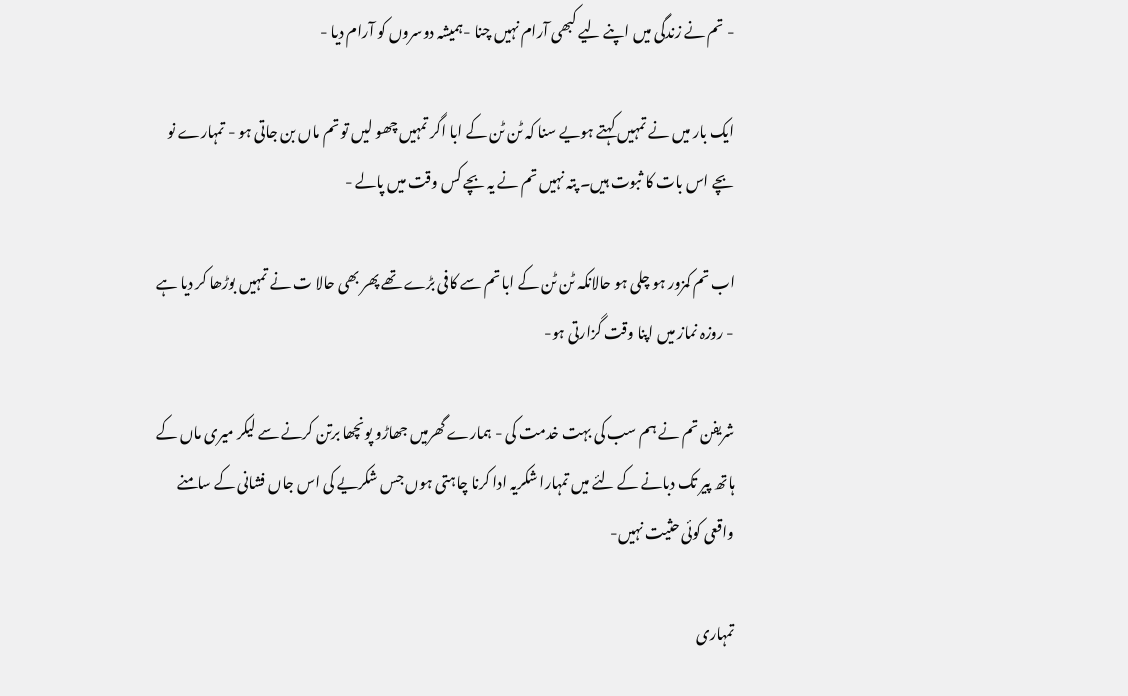- تم نے زندگی میں اپنے لیے کبھی آرام نہیں چنا -ہمیشہ دوسروں کو آرام دیا -

ایک بار میں نے تمہیں کہتے ہویے سنا کہ ٹن ٹن کے ابا اگر تمہیں چھو لیں تو تم ماں بن جاتی ہو - تمہارے نو بچے اس بات کا ثبوت ہیں۔ پتہ نہیں تم نے یہ بچے کس وقت میں پالے -

اب تم کمزور ہو چلی ہو حالانکہ ٹن ٹن کے ابا تم سے کافی بڑے تھے پھر بھی حالا ت نے تمہیں بوڑھا کر دیا ہے - روزہ نماز میں اپنا وقت گزارتی ہو-

شریفن تم نے ہم سب کی بہت خدمت کی - ہمارے گھرمیں جھاڑو پونچھا برتن کرنے سے لیکر میری ماں کے ہاتھ پیر تک دبانے کے لئے میں تمہارا شکریہ ادا کرنا چاہتی ہوں جس شکریے کی اس جاں فشانی کے سامنے واقعی کوئی حثیت نہیں-

تمہاری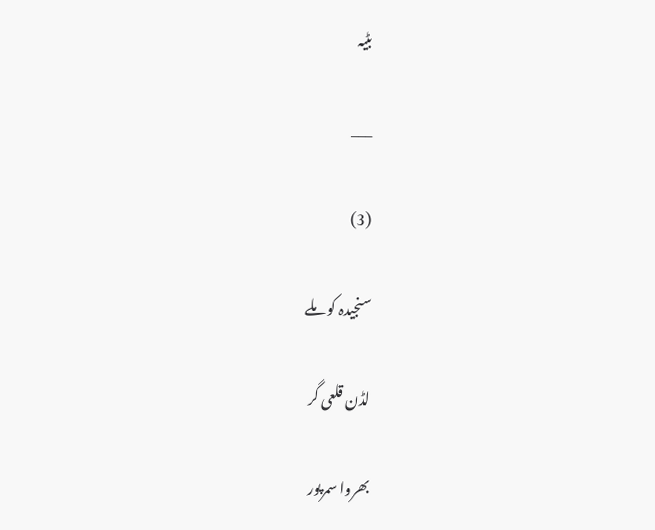بٹیہ

___

(3)

سنجیدہ کو ملے

لڈن قلعی گر

بھروا سمرپور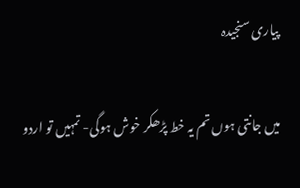پیاری سنجیدہ

میں جانتی ہوں تم یہ خط پڑھکر خوش ہوگی- تمہیں تو اردو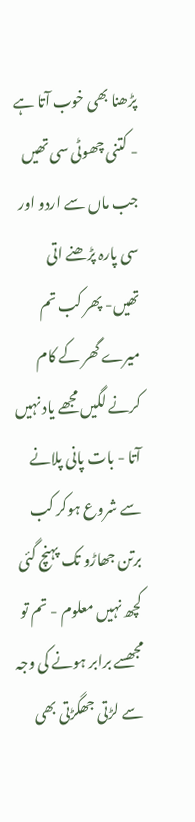پڑھنا بھی خوب آتا ہے - کتنی چھوٹی سی تھیں جب ماں سے اردو اور سی پارہ پڑھنے اتی تھیں- پھر کب تم میرے گھر کے کام کرنے لگیں مجھے یاد نہیں آتا - بات پانی پلانے سے شروع ہوکر کب برتن جھاڑو تک پہنچ گئی کچھ نہیں معلوم - تم تو مجھسے برابر ہونے کی وجہ سے لڑتی جھگڑتی بھی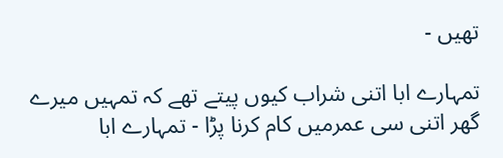تھیں -

تمہارے ابا اتنی شراب کیوں پیتے تھے کہ تمہیں میرے گھر اتنی سی عمرمیں کام کرنا پڑا - تمہارے ابا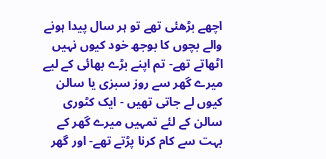اچھے بڑھئی تھے تو ہر سال پیدا ہونے والے بچوں کا بوجھ خود کیوں نہیں اٹھاتے تھے- تم اپنے بڑے بھائی کے لیے میرے گھر سے روز سبزی یا سالن کیوں لے جاتی تھیں - ایک کٹوری سالن کے لئے تمہیں میرے گھر کے بہت سے کام کرنا پڑتے تھے- اور گھر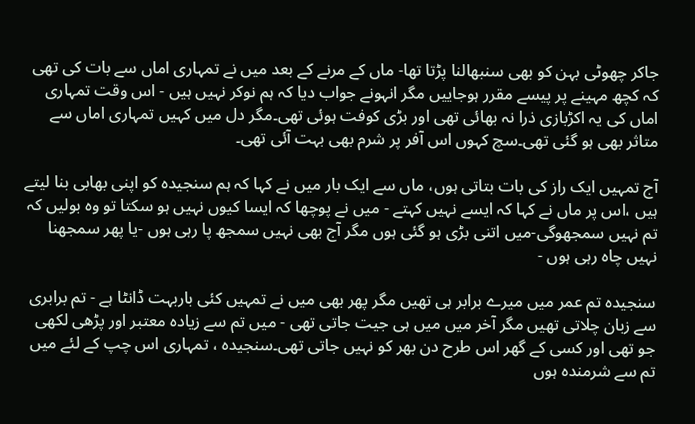جاکر چھوٹی بہن کو بھی سنبھالنا پڑتا تھا- ماں کے مرنے کے بعد میں نے تمہاری اماں سے بات کی تھی کہ کچھ مہینے پر پیسے مقرر ہوجاییں مگر انہونے جواب دیا کہ ہم نوکر نہیں ہیں - اس وقت تمہاری اماں کی یہ اکڑبازی ذرا نہ بھائی تھی اور بڑی کوفت ہوئی تھی۔مگر دل میں کہیں تمہاری اماں سے متاثر بھی ہو گئی تھی۔سچ کہوں اس آفر پر شرم بھی بہت آئی تھی۔

آج تمہیں ایک راز کی بات بتاتی ہوں، ماں سے ایک بار میں نے کہا کہ ہم سنجیدہ کو اپنی بھابی بنا لیتے ہیں ،اس پر ماں نے کہا کہ ایسے نہیں کہتے - میں نے پوچھا کہ ایسا کیوں نہیں ہو سکتا تو وہ بولیں کہ تم نہیں سمجھوگی-میں اتنی بڑی ہو گئی ہوں مگر آج بھی نہیں سمجھ پا رہی ہوں -یا پھر سمجھنا نہیں چاہ رہی ہوں -

سنجیدہ تم عمر میں میرے برابر ہی تھیں مگر پھر بھی میں نے تمہیں کئی باربہت ڈانٹا ہے - تم برابری سے زبان چلاتی تھیں مگر آخر میں میں ہی جیت جاتی تھی - میں تم سے زیادہ معتبر اور پڑھی لکھی جو تھی اور کسی کے گھر اس طرح دن بھر کو نہیں جاتی تھی۔سنجیدہ ، تمہاری اس چپ کے لئے میں تم سے شرمندہ ہوں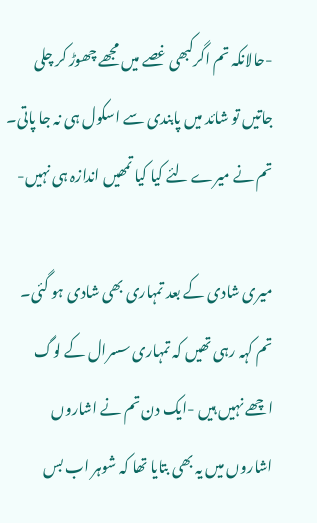-حالانکہ تم اگرکبھی غصے میں مجھے چھوڑ کر چلی جاتیں تو شائد میں پابندی سے اسکول ہی نہ جا پاتی۔ تم نے میرے لئے کیا کیا تمھیں اندازہ ہی نہیں-

میری شادی کے بعد تمہاری بھی شادی ہو گئی۔ تم کہہ رہی تھیں کہ تمہاری سسرال کے لوگ اچھے نہیں ہیں -ایک دن تم نے اشاروں اشاروں میں یہ بھی بتایا تھا کہ شوہر اب بس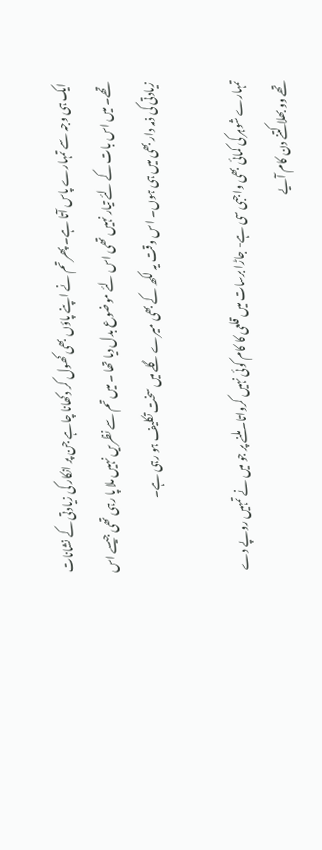ایک ہی وجہ سے تمہارے پاس آتا ہے۔ پھر تم نے اپنے پاؤں بھی کھول کر دکھانا چاہے جن پر انکار کی زیادتی کے نشانات تھے۔ میں اس بات کے لئے تیار نہیں تھی اس لئے موضوع بدل دیا تھا ۔ میں تم سے نظریں نہیں ملا پا رہی تھی جیسے اس زیادتی کی ذمہ دار بھی میں ہی ہوں۔ اس وقت یہ لکھ کے بھی میرے گلے میں سخت تکلیف ہو رہی ہے۔

تمہارے شوہر کی کمائی بھی واجبی سی ہے- جاڑا برسات میں قلعی کا کام کوئی نہیں کرواتا۔ملنے پر جو میں نے تمہیں روپے دے تھے وو بھلا کتنے دن کام آیے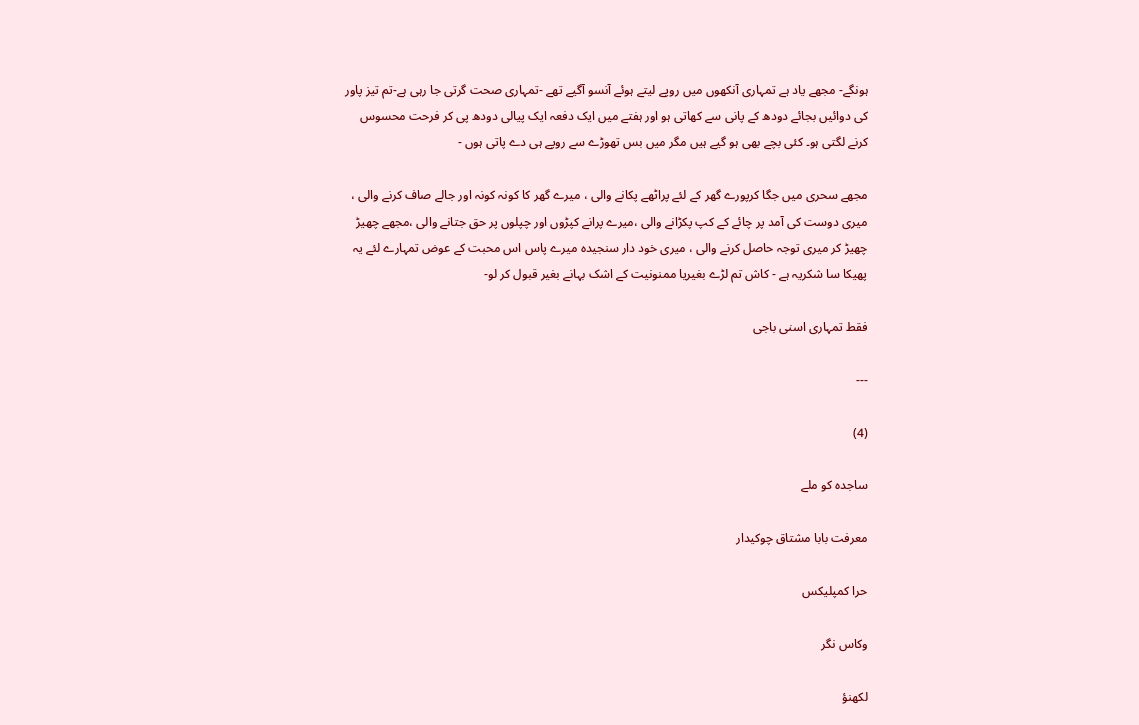ہونگے- مجھے یاد ہے تمہاری آنکھوں میں روپے لیتے ہوئے آنسو آگیے تھے -تمہاری صحت گرتی جا رہی ہے-تم تیز پاور کی دوائیں بجائے دودھ کے پانی سے کھاتی ہو اور ہفتے میں ایک دفعہ ایک پیالی دودھ پی کر فرحت محسوس کرنے لگتی ہو۔ کئی بچے بھی ہو گیے ہیں مگر میں بس تھوڑے سے روپے ہی دے پاتی ہوں -

مجھے سحری میں جگا کرپورے گھر کے لئے پراٹھے پکانے والی ، میرے گھر کا کونہ کونہ اور جالے صاف کرنے والی ، میری دوست کی آمد پر چائے کے کپ پکڑانے والی ،میرے پرانے کپڑوں اور چپلوں پر حق جتانے والی ،مجھے چھیڑ چھیڑ کر میری توجہ حاصل کرنے والی ، میری خود دار سنجیدہ میرے پاس اس محبت کے عوض تمہارے لئے یہ پھیکا سا شکریہ ہے - کاش تم لڑے بغیریا ممنونیت کے اشک بہانے بغیر قبول کر لو-

فقط تمہاری اسنی باجی

---

(4)

ساجدہ کو ملے

معرفت بابا مشتاق چوکیدار

حرا کمپلیکس

وکاس نگر

لکھنؤ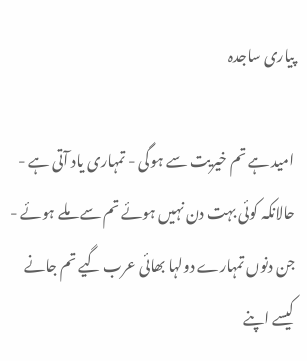پیاری ساجدہ

امید ہے تم خیریت سے ہوگی - تمہاری یاد آتی ہے - حالانکہ کوئی بہت دن نہیں ہوئے تم سے ملے ہوئے - جن دنوں تمہارے دولہا بھائی عرب گیے تم جانے کیسے اپنے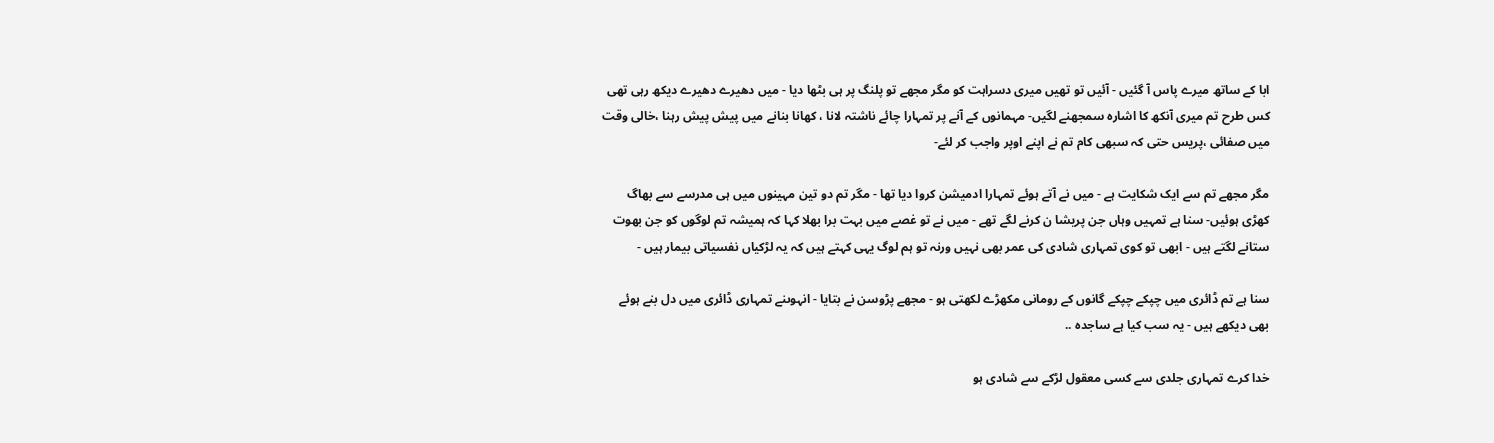ابا کے ساتھ میرے پاس آ گئیں - آئیں تو تھیں میری دسراہت کو مگر مجھے تو پلنگ پر ہی بٹھا دیا - میں دھیرے دھیرے دیکھ رہی تھی کس طرح تم میری آنکھ کا اشارہ سمجھنے لگیں- مہمانوں کے آنے پر تمہارا چائے ناشتہ لانا ، کھانا بنانے میں پیش پیش رہنا ،خالی وقت میں صفائی ،پریس حتی کہ سبھی کام تم نے اپنے اوپر واجب کر لئے-

مگر مجھے تم سے ایک شکایت ہے - میں نے آتے ہوئے تمہارا ادمیشن کروا دیا تھا - مگر تم دو تین مہینوں میں ہی مدرسے سے بھاگ کھڑی ہوئیں- سنا ہے تمہیں وہاں جن پریشا ن کرنے لگے تھے - میں نے تو غصے میں بہت برا بھلا کہا کہ ہمیشہ تم لوگوں کو جن بھوت ستانے لگتے ہیں - ابھی تو کوی تمہاری شادی کی عمر بھی نہیں ورنہ تو ہم لوگ یہی کہتے ہیں کہ یہ لڑکیاں نفسیاتی بیمار ہیں -

سنا ہے تم ڈائری میں چپکے چپکے گانوں کے رومانی مکھڑے لکھتی ہو - مجھے پڑوسن نے بتایا - انہوںنے تمہاری ڈائری میں دل بنے ہوئے بھی دیکھے ہیں - یہ سب کیا ہے ساجدہ ..

خدا کرے تمہاری جلدی سے کسی معقول لڑکے سے شادی ہو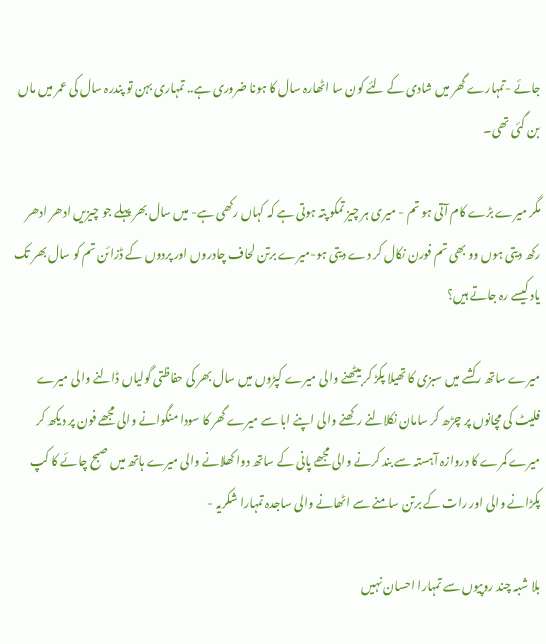جائے -تمہارے گھر میں شادی کے لئے کون سا اٹھارہ سال کا ہونا ضروری ہے.. تمہاری بہن تو پندرہ سال کی عمر میں ماں بن گئی تھی۔

مگر میرے بڑے کام آتی ہو تم - میری ہر چیز تمکو پتہ ہوتی ہے کہ کہاں رکھی ہے- میں سال بھر پہلے جو چیزیں ادھر ادھر رکھ دیتی ہوں وو بھی تم فورن نکال کر دے دیتی ہو-میرے برتن لحاف چادروں اور پردوں کے ڈزائن تم کو سال بھر تک یاد کیسے رہ جاتے ہیں؟

میرے ساتھ رکشے میں سبزی کا تھیلا پکڑ کر بیٹھنے والی میرے کپڑوں میں سال بھر کی حفاظتی گولیاں ڈالنے والی میرے فلیٹ کی مچانوں پر چڑھ کر سامان نکلالنے رکھنے والی اپنے ابا سے میرے گھر کا سودا منگوانے والی مجھے فون پر دیکھ کر میرے کمرے کا دروازہ آہستہ سے بند کرنے والی مجھے پانی کے ساتھ دوا کھلانے والی میرے ہاتھ میں صبح چائے کا کپ پکڑانے والی اور رات کے برتن سامنے سے اٹھانے والی ساجدہ تمہارا شکریہ -

بلا شبہ چند روپیوں سے تمہارا احسان نہیں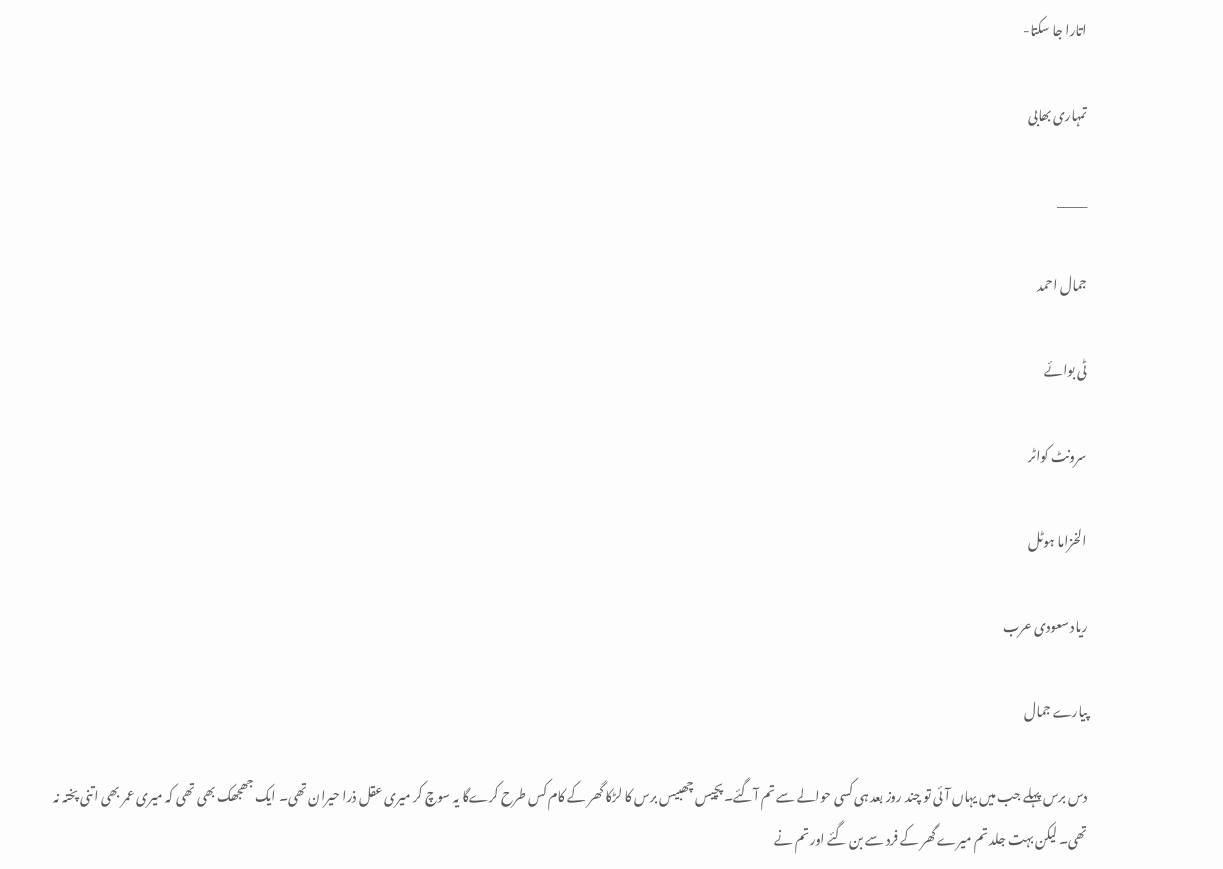اتارا جا سکتا-

تمہاری بھابی

_____

جمال احمد

ٹی بوائے

سرونٹ کواٹر

الخزاما ہوٹل

ریاد سعودی عرب

پیارے جمال

دس برس پہلے جب میں یہاں آئی تو چند روز بعد ہی کسی حوالے سے تم آگئے۔ پچیس چھبیس برس کا لڑکا گھر کے کام کس طرح کرےگا یہ سوچ کر میری عقل ذرا حیران تھی۔ ایک جھجھک بھی تھی کہ میری عمر بھی اتنی پختہ نہ تھی۔ لیکن بہت جلد تم میرے گھر کے فرد سے بن گئے اور تم نے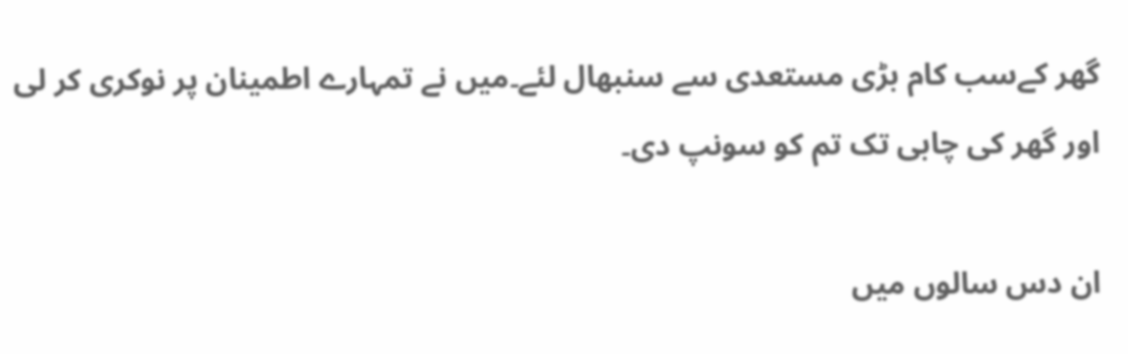گھر کےسب کام بڑی مستعدی سے سنبھال لئے۔میں نے تمہارے اطمینان پر نوکری کر لی اور گھر کی چابی تک تم کو سونپ دی۔

ان دس سالوں میں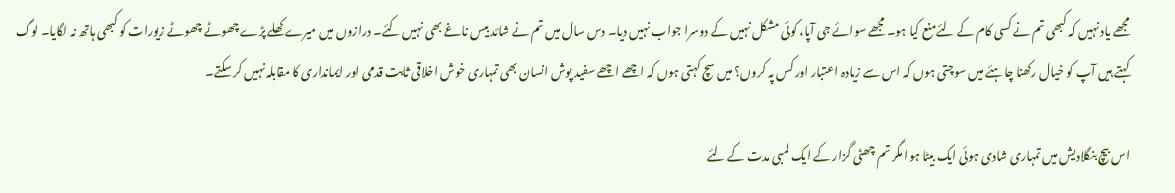مجھے یاد نہیں کہ کبھی تم نے کسی کام کے لئےمنع کیا ہو۔ مجھے سوائے جی آپا، کوئی مشکل نہیں کے دوسرا جواب نہیں دیا۔ دس سال میں تم نے شائد بیس ناغے بھی نہیں کئے۔ درازوں میں میرے کھلے پڑے چھوٹے چھوٹے زیورات کو کبھی ہاتھ نہ لگایا۔ لوگ کہتے ہیں آپ کو خیال رکھنا چاہئے میں سوچتی ہوں کہ اس سے زیادہ اعتبار اور کس پہ کروں؟ میں سچ کہتی ہوں کہ اچھے اچھے سفید پوش انسان بھی تمہاری خوش اخلاقی ثابت قدمی اور ایمانداری کا مقابلہ نہیں کر سکتے۔

اس بیچ بنگلادیش میں تمہاری شادی ہوئی ایک بیٹا ہوا مگر تم چھٹی گزار کے ایک لمبی مدت کے لئے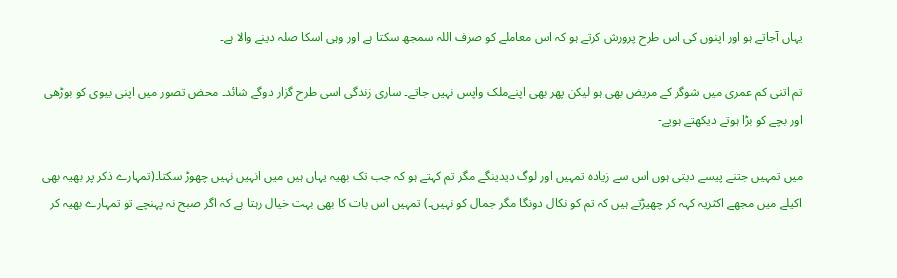یہاں آجاتے ہو اور اپنوں کی اس طرح پرورش کرتے ہو کہ اس معاملے کو صرف اللہ سمجھ سکتا ہے اور وہی اسکا صلہ دینے والا ہے۔

تم اتنی کم عمری میں شوگر کے مریض بھی ہو لیکن پھر بھی اپنےملک واپس نہیں جاتے۔ ساری زندگی اسی طرح گزار دوگے شائد۔ محض تصور میں اپنی بیوی کو بوڑھی اور بچے کو بڑا ہوتے دیکھتے ہویے-

میں تمہیں جتنے پیسے دیتی ہوں اس سے زیادہ تمہیں اور لوگ دیدینگے مگر تم کہتے ہو کہ جب تک بھیہ یہاں ہیں میں انہیں نہیں چھوڑ سکتا۔(تمہارے ذکر پر بھیہ بھی اکیلے میں مجھے اکثریہ کہہ کر چھیڑتے ہیں کہ تم کو نکال دونگا مگر جمال کو نہیں۔) تمہیں اس بات کا بھی بہت خیال رہتا ہے کہ اگر صبح نہ پہنچے تو تمہارے بھیہ کر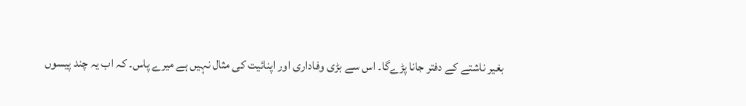بغیر ناشتے کے دفتر جانا پڑےگا۔ اس سے بڑی وفاداری اور اپنائیت کی مثال نہیں ہے میرے پاس۔ کہ اب یہ چند پیسوں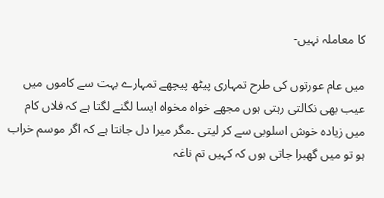کا معاملہ نہیں-

میں عام عورتوں کی طرح تمہاری پیٹھ پیچھے تمہارے بہت سے کاموں میں عیب بھی نکالتی رہتی ہوں مجھے خواہ مخواہ ایسا لگنے لگتا ہے کہ فلاں کام میں زیادہ خوش اسلوبی سے کر لیتی ۔مگر میرا دل جانتا ہے کہ اگر موسم خراب ہو تو میں گھبرا جاتی ہوں کہ کہیں تم ناغہ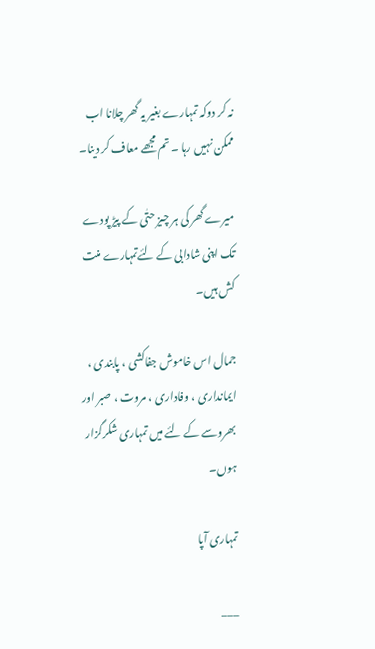نہ کر دوکہ تمہارے بغیر یہ گھر چلانا اب ممکن نہیں رہا ۔ تم مجھے معاف کر دینا۔

میرے گھر کی ہر چیز حتٰی کے پیڑ پودے تک اپنی شادابی کے لئےتمہارے منت کش ہیں۔

جمال اس خاموش جفاکشی ، پابندی ، ایمانداری ، وفاداری ، مروت ، صبر اور بھروسے کے لئے میں تمہاری شکرگزار ہوں۔

تمہاری آپا

___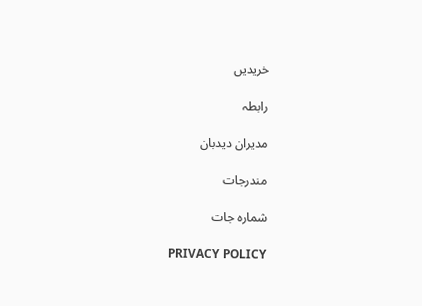خریدیں

رابطہ

مدیران دیدبان

مندرجات

شمارہ جات

PRIVACY POLICY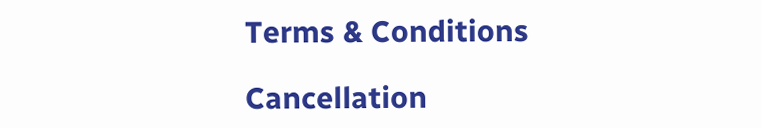Terms & Conditions

Cancellation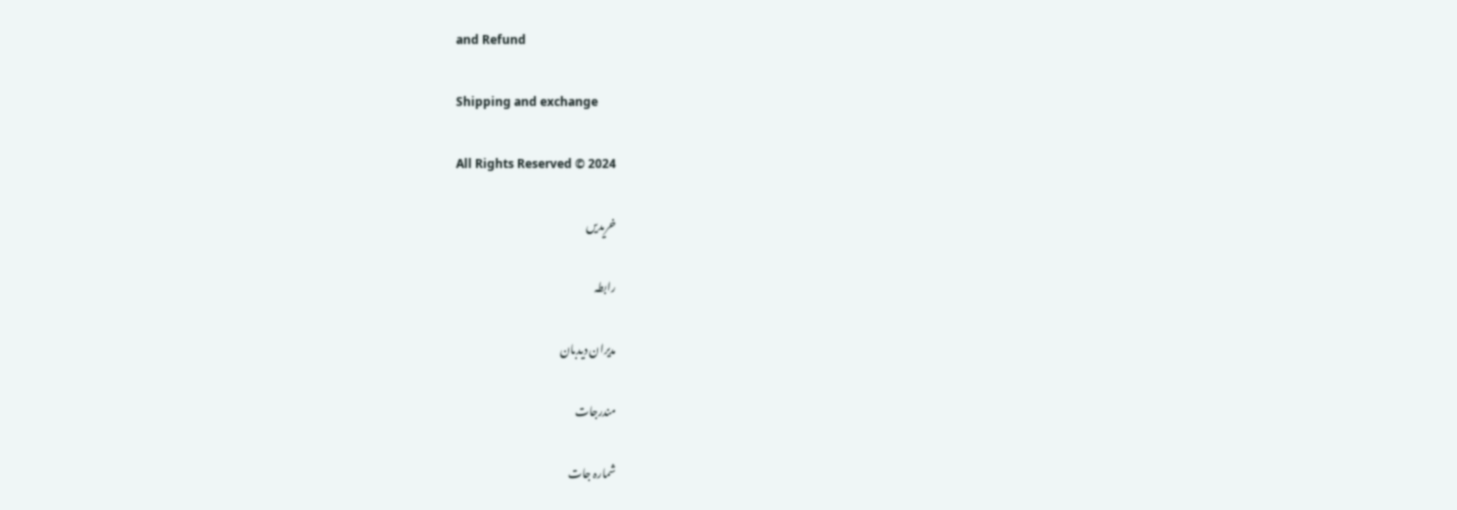and Refund

Shipping and exchange

All Rights Reserved © 2024

خریدیں

رابطہ

مدیران دیدبان

مندرجات

شمارہ جات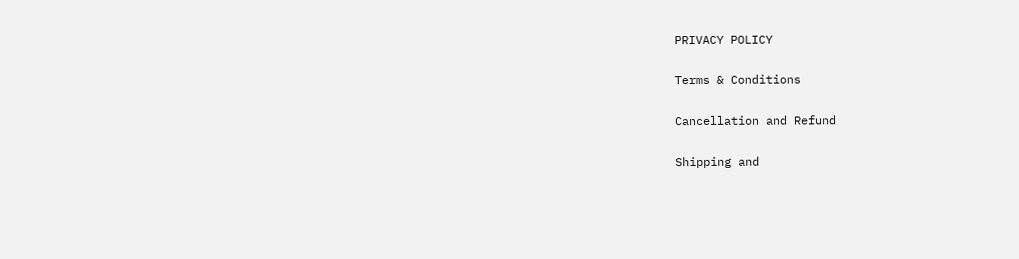PRIVACY POLICY

Terms & Conditions

Cancellation and Refund

Shipping and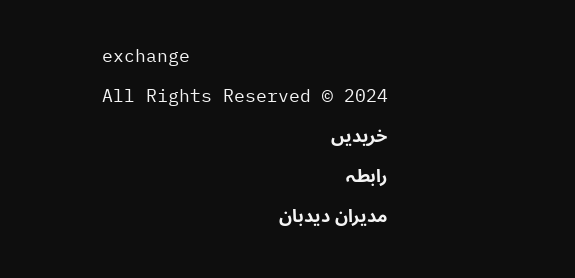exchange

All Rights Reserved © 2024

خریدیں

رابطہ

مدیران دیدبان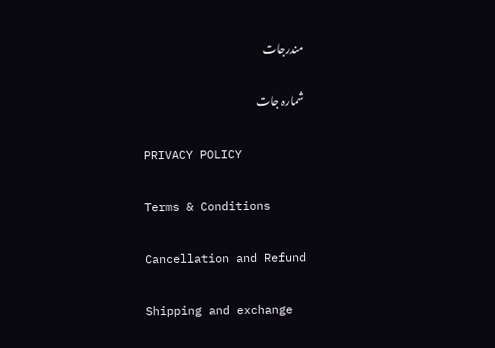مندرجات

شمارہ جات

PRIVACY POLICY

Terms & Conditions

Cancellation and Refund

Shipping and exchange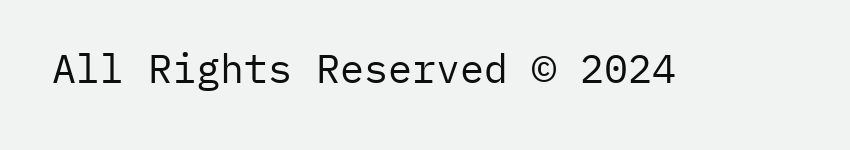All Rights Reserved © 2024